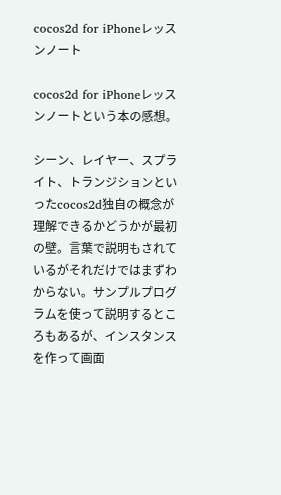cocos2d for iPhoneレッスンノート

cocos2d for iPhoneレッスンノートという本の感想。

シーン、レイヤー、スプライト、トランジションといったcocos2d独自の概念が理解できるかどうかが最初の壁。言葉で説明もされているがそれだけではまずわからない。サンプルプログラムを使って説明するところもあるが、インスタンスを作って画面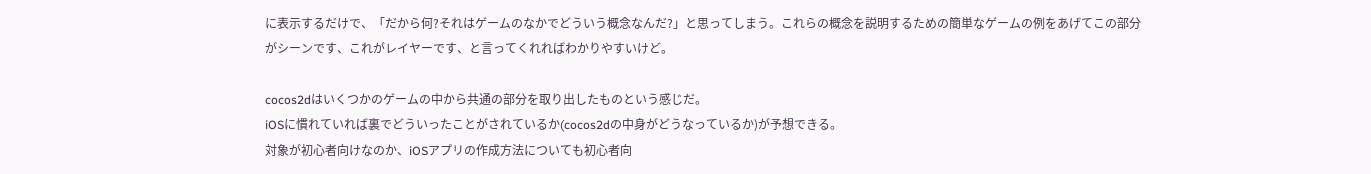に表示するだけで、「だから何?それはゲームのなかでどういう概念なんだ?」と思ってしまう。これらの概念を説明するための簡単なゲームの例をあげてこの部分がシーンです、これがレイヤーです、と言ってくれればわかりやすいけど。

cocos2dはいくつかのゲームの中から共通の部分を取り出したものという感じだ。
iOSに慣れていれば裏でどういったことがされているか(cocos2dの中身がどうなっているか)が予想できる。
対象が初心者向けなのか、iOSアプリの作成方法についても初心者向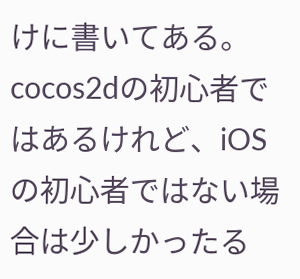けに書いてある。cocos2dの初心者ではあるけれど、iOSの初心者ではない場合は少しかったる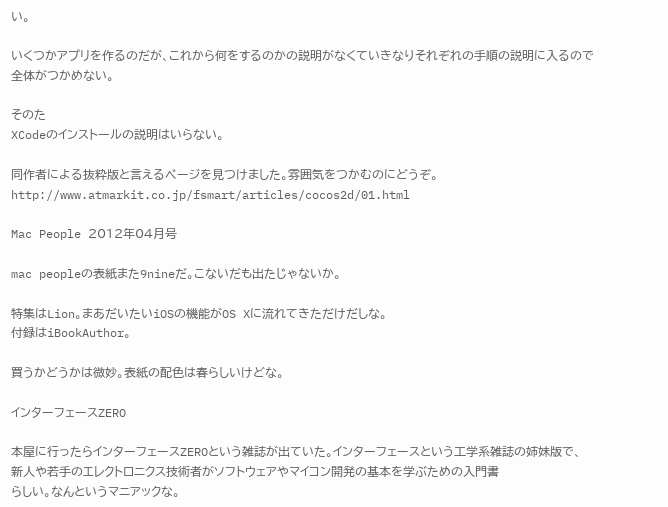い。

いくつかアプリを作るのだが、これから何をするのかの説明がなくていきなりそれぞれの手順の説明に入るので全体がつかめない。

そのた
XCodeのインストールの説明はいらない。

同作者による抜粋版と言えるページを見つけました。雰囲気をつかむのにどうぞ。
http://www.atmarkit.co.jp/fsmart/articles/cocos2d/01.html

Mac People 2012年04月号

mac peopleの表紙また9nineだ。こないだも出たじゃないか。

特集はLion。まあだいたいiOSの機能がOS Xに流れてきただけだしな。
付録はiBookAuthor。

買うかどうかは微妙。表紙の配色は春らしいけどな。

インターフェースZERO

本屋に行ったらインターフェースZEROという雑誌が出ていた。インターフェースという工学系雑誌の姉妹版で、
新人や若手のエレクトロニクス技術者がソフトウェアやマイコン開発の基本を学ぶための入門書
らしい。なんというマニアックな。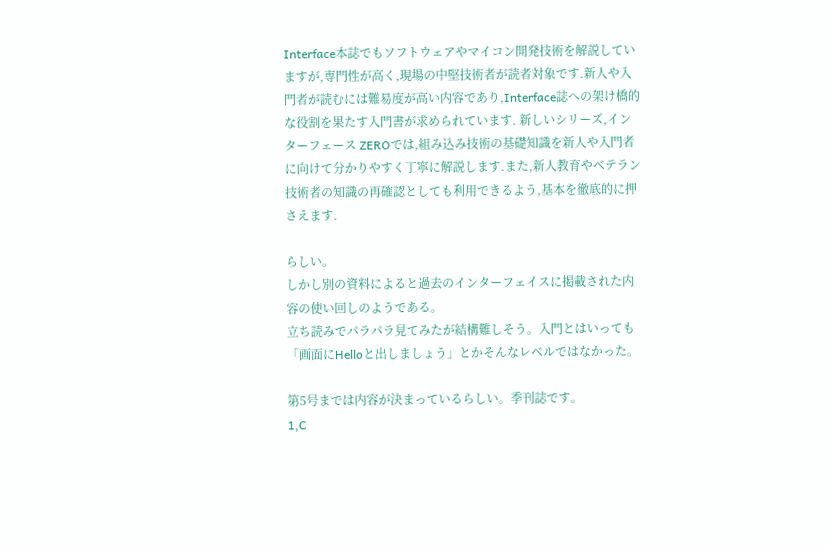Interface本誌でもソフトウェアやマイコン開発技術を解説していますが,専門性が高く,現場の中堅技術者が読者対象です.新人や入門者が読むには難易度が高い内容であり,Interface誌への架け橋的な役割を果たす入門書が求められています. 新しいシリーズ,インターフェース ZEROでは,組み込み技術の基礎知識を新人や入門者に向けて分かりやすく丁寧に解説します.また,新人教育やベテラン技術者の知識の再確認としても利用できるよう,基本を徹底的に押さえます.

らしい。
しかし別の資料によると過去のインターフェイスに掲載された内容の使い回しのようである。
立ち読みでパラパラ見てみたが結構難しそう。入門とはいっても「画面にHelloと出しましょう」とかそんなレベルではなかった。

第5号までは内容が決まっているらしい。季刊誌です。
1,C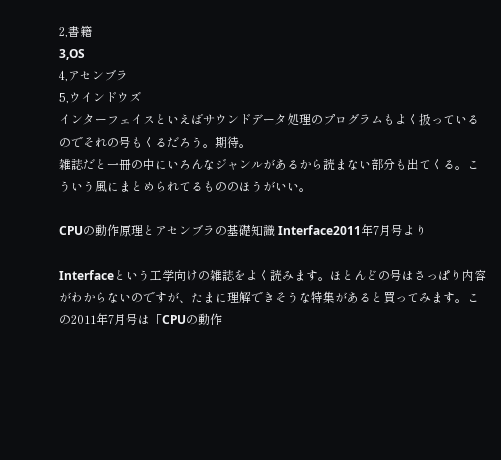2,書籍
3,OS
4,アセンブラ
5,ウインドウズ
インターフェイスといえばサウンドデータ処理のプログラムもよく扱っているのでそれの号もくるだろう。期待。
雑誌だと一冊の中にいろんなジャンルがあるから読まない部分も出てくる。こういう風にまとめられてるもののほうがいい。

CPUの動作原理とアセンブラの基礎知識 Interface2011年7月号より

Interfaceという工学向けの雑誌をよく読みます。ほとんどの号はさっぱり内容がわからないのですが、たまに理解できそうな特集があると買ってみます。この2011年7月号は「CPUの動作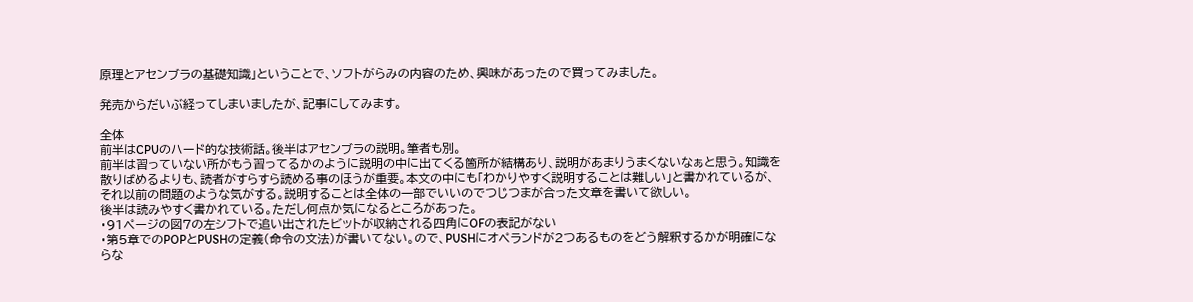原理とアセンブラの基礎知識」ということで、ソフトがらみの内容のため、興味があったので買ってみました。

発売からだいぶ経ってしまいましたが、記事にしてみます。

全体
前半はCPUのハード的な技術話。後半はアセンブラの説明。筆者も別。
前半は習っていない所がもう習ってるかのように説明の中に出てくる箇所が結構あり、説明があまりうまくないなぁと思う。知識を散りばめるよりも、読者がすらすら読める事のほうが重要。本文の中にも「わかりやすく説明することは難しい」と書かれているが、それ以前の問題のような気がする。説明することは全体の一部でいいのでつじつまが合った文章を書いて欲しい。
後半は読みやすく書かれている。ただし何点か気になるところがあった。
・91ページの図7の左シフトで追い出されたビットが収納される四角にOFの表記がない
・第5章でのPOPとPUSHの定義(命令の文法)が書いてない。ので、PUSHにオペランドが2つあるものをどう解釈するかが明確にならな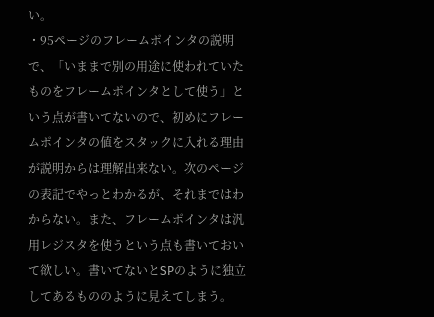い。
・95ページのフレームポインタの説明で、「いままで別の用途に使われていたものをフレームポインタとして使う」という点が書いてないので、初めにフレームポインタの値をスタックに入れる理由が説明からは理解出来ない。次のページの表記でやっとわかるが、それまではわからない。また、フレームポインタは汎用レジスタを使うという点も書いておいて欲しい。書いてないとSPのように独立してあるもののように見えてしまう。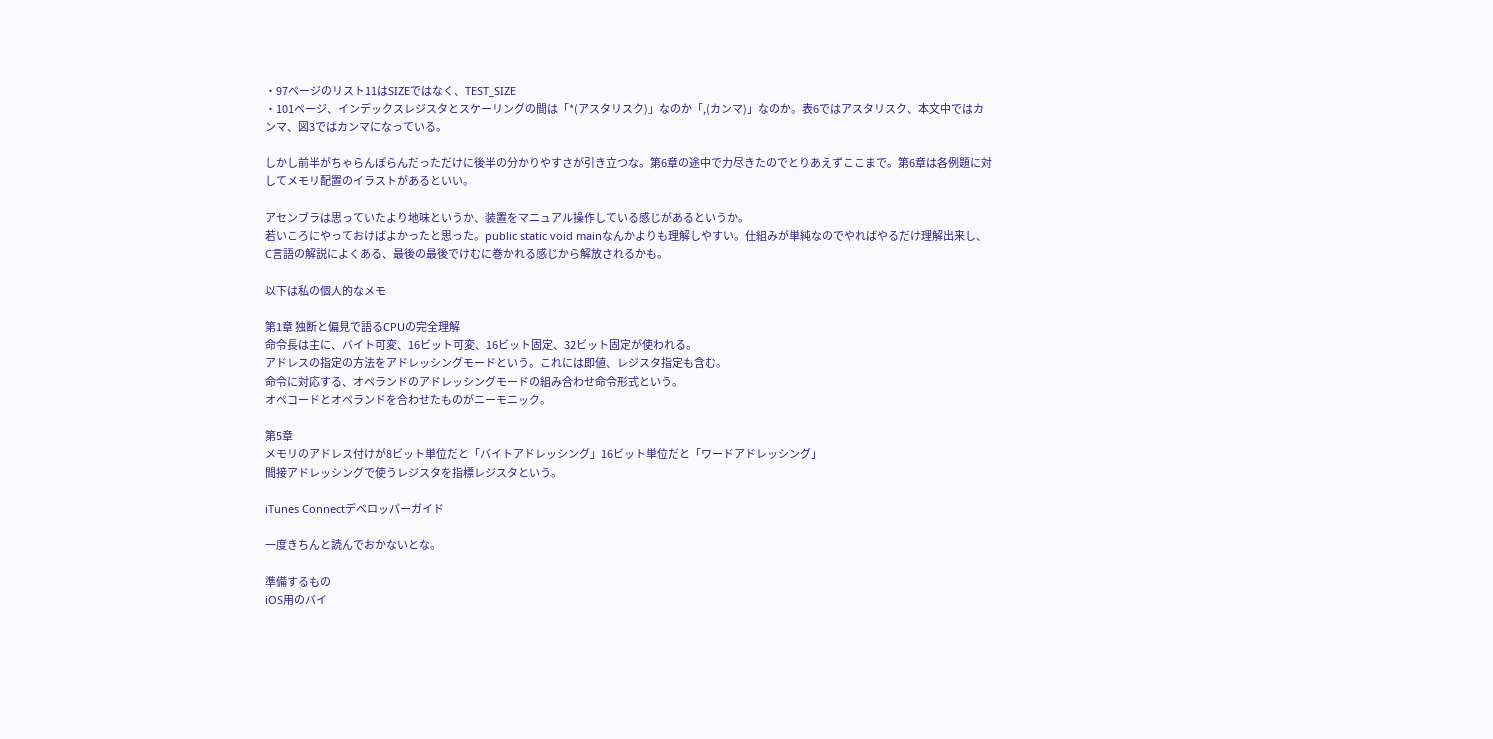・97ページのリスト11はSIZEではなく、TEST_SIZE
・101ページ、インデックスレジスタとスケーリングの間は「*(アスタリスク)」なのか「,(カンマ)」なのか。表6ではアスタリスク、本文中ではカンマ、図3ではカンマになっている。

しかし前半がちゃらんぽらんだっただけに後半の分かりやすさが引き立つな。第6章の途中で力尽きたのでとりあえずここまで。第6章は各例題に対してメモリ配置のイラストがあるといい。

アセンブラは思っていたより地味というか、装置をマニュアル操作している感じがあるというか。
若いころにやっておけばよかったと思った。public static void mainなんかよりも理解しやすい。仕組みが単純なのでやればやるだけ理解出来し、C言語の解説によくある、最後の最後でけむに巻かれる感じから解放されるかも。

以下は私の個人的なメモ

第1章 独断と偏見で語るCPUの完全理解
命令長は主に、バイト可変、16ビット可変、16ビット固定、32ビット固定が使われる。
アドレスの指定の方法をアドレッシングモードという。これには即値、レジスタ指定も含む。
命令に対応する、オペランドのアドレッシングモードの組み合わせ命令形式という。
オペコードとオペランドを合わせたものがニーモニック。

第5章
メモリのアドレス付けが8ビット単位だと「バイトアドレッシング」16ビット単位だと「ワードアドレッシング」
間接アドレッシングで使うレジスタを指標レジスタという。

iTunes Connectデベロッパーガイド

一度きちんと読んでおかないとな。

準備するもの
iOS用のバイ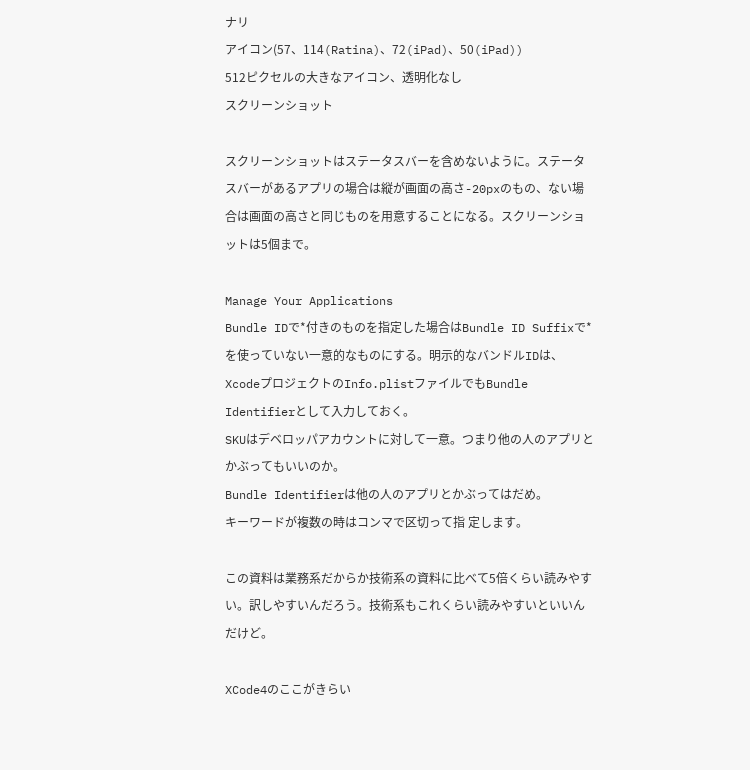ナリ
アイコン(57、114(Ratina)、72(iPad)、50(iPad))
512ピクセルの大きなアイコン、透明化なし
スクリーンショット

スクリーンショットはステータスバーを含めないように。ステータスバーがあるアプリの場合は縦が画面の高さ-20pxのもの、ない場合は画面の高さと同じものを用意することになる。スクリーンショットは5個まで。

Manage Your Applications
Bundle IDで*付きのものを指定した場合はBundle ID Suffixで*を使っていない一意的なものにする。明示的なバンドルIDは、XcodeプロジェクトのInfo.plistファイルでもBundle Identifierとして入力しておく。
SKUはデベロッパアカウントに対して一意。つまり他の人のアプリとかぶってもいいのか。
Bundle Identifierは他の人のアプリとかぶってはだめ。
キーワードが複数の時はコンマで区切って指 定します。

この資料は業務系だからか技術系の資料に比べて5倍くらい読みやすい。訳しやすいんだろう。技術系もこれくらい読みやすいといいんだけど。

XCode4のここがきらい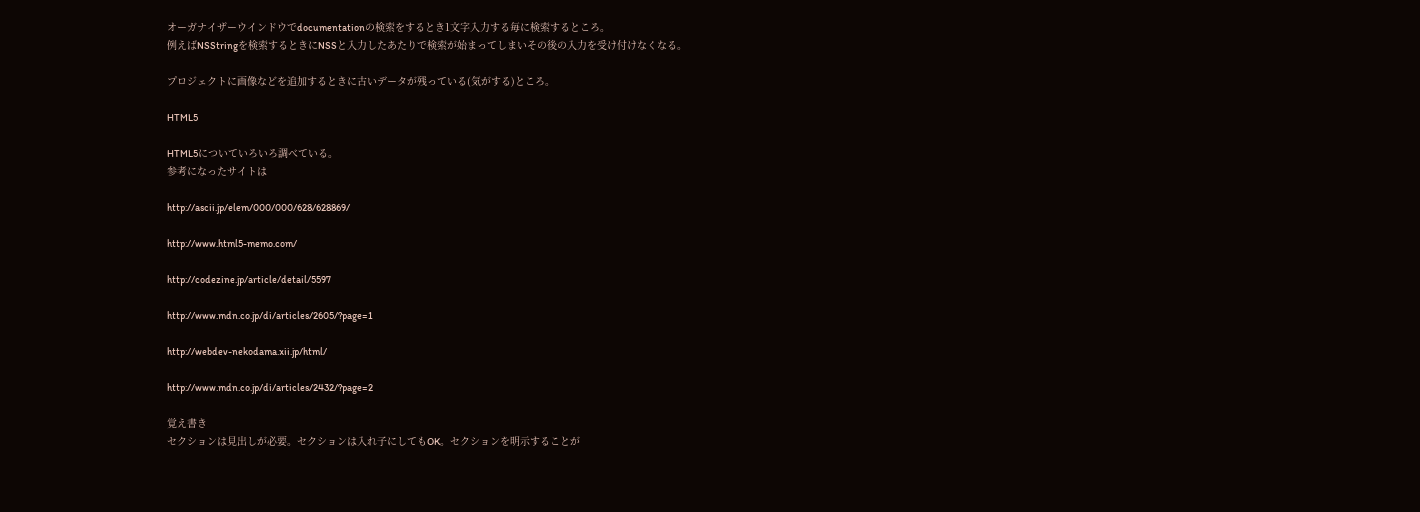オーガナイザーウインドウでdocumentationの検索をするとき1文字入力する毎に検索するところ。
例えばNSStringを検索するときにNSSと入力したあたりで検索が始まってしまいその後の入力を受け付けなくなる。

プロジェクトに画像などを追加するときに古いデータが残っている(気がする)ところ。

HTML5

HTML5についていろいろ調べている。
参考になったサイトは

http://ascii.jp/elem/000/000/628/628869/

http://www.html5-memo.com/

http://codezine.jp/article/detail/5597

http://www.mdn.co.jp/di/articles/2605/?page=1

http://webdev-nekodama.xii.jp/html/

http://www.mdn.co.jp/di/articles/2432/?page=2

覚え書き
セクションは見出しが必要。セクションは入れ子にしてもOK。セクションを明示することが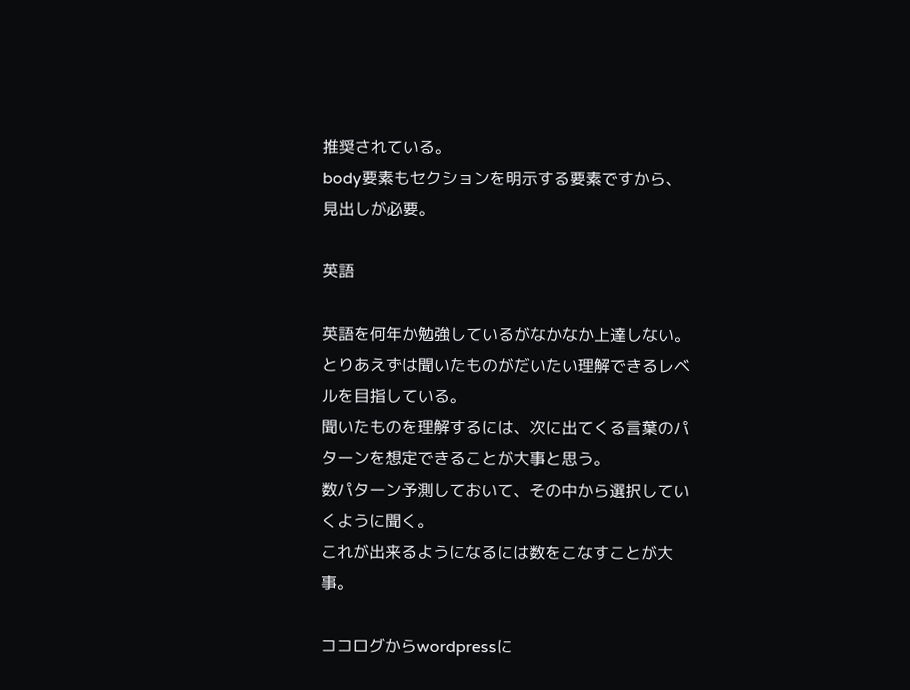推奨されている。
body要素もセクションを明示する要素ですから、見出しが必要。

英語

英語を何年か勉強しているがなかなか上達しない。
とりあえずは聞いたものがだいたい理解できるレベルを目指している。
聞いたものを理解するには、次に出てくる言葉のパターンを想定できることが大事と思う。
数パターン予測しておいて、その中から選択していくように聞く。
これが出来るようになるには数をこなすことが大事。

ココログからwordpressに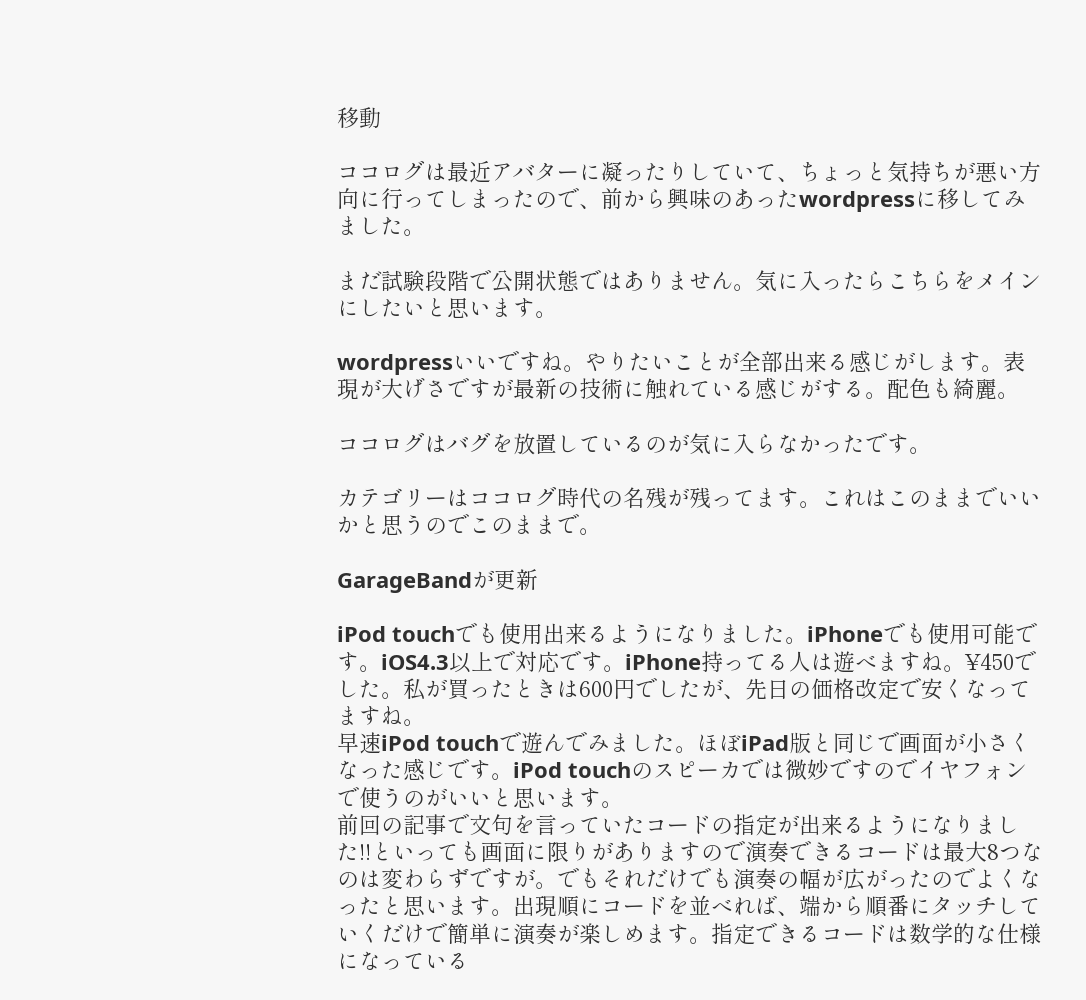移動

ココログは最近アバターに凝ったりしていて、ちょっと気持ちが悪い方向に行ってしまったので、前から興味のあったwordpressに移してみました。

まだ試験段階で公開状態ではありません。気に入ったらこちらをメインにしたいと思います。

wordpressいいですね。やりたいことが全部出来る感じがします。表現が大げさですが最新の技術に触れている感じがする。配色も綺麗。

ココログはバグを放置しているのが気に入らなかったです。

カテゴリーはココログ時代の名残が残ってます。これはこのままでいいかと思うのでこのままで。

GarageBandが更新

iPod touchでも使用出来るようになりました。iPhoneでも使用可能です。iOS4.3以上で対応です。iPhone持ってる人は遊べますね。¥450でした。私が買ったときは600円でしたが、先日の価格改定で安くなってますね。
早速iPod touchで遊んでみました。ほぼiPad版と同じで画面が小さくなった感じです。iPod touchのスピーカでは微妙ですのでイヤフォンで使うのがいいと思います。
前回の記事で文句を言っていたコードの指定が出来るようになりました!!といっても画面に限りがありますので演奏できるコードは最大8つなのは変わらずですが。でもそれだけでも演奏の幅が広がったのでよくなったと思います。出現順にコードを並べれば、端から順番にタッチしていくだけで簡単に演奏が楽しめます。指定できるコードは数学的な仕様になっている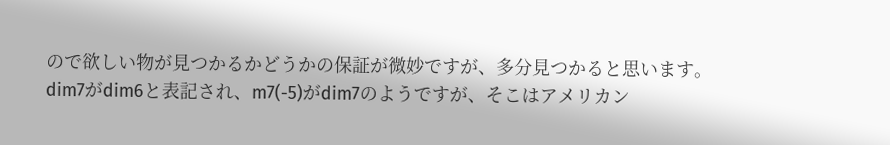ので欲しい物が見つかるかどうかの保証が微妙ですが、多分見つかると思います。
dim7がdim6と表記され、m7(-5)がdim7のようですが、そこはアメリカン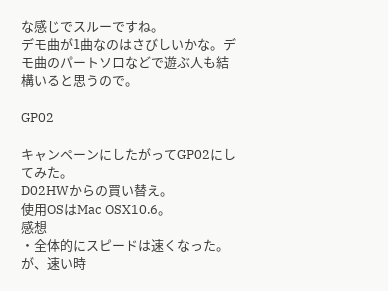な感じでスルーですね。
デモ曲が1曲なのはさびしいかな。デモ曲のパートソロなどで遊ぶ人も結構いると思うので。

GP02

キャンペーンにしたがってGP02にしてみた。
D02HWからの買い替え。
使用OSはMac OSX10.6。
感想
・全体的にスピードは速くなった。が、速い時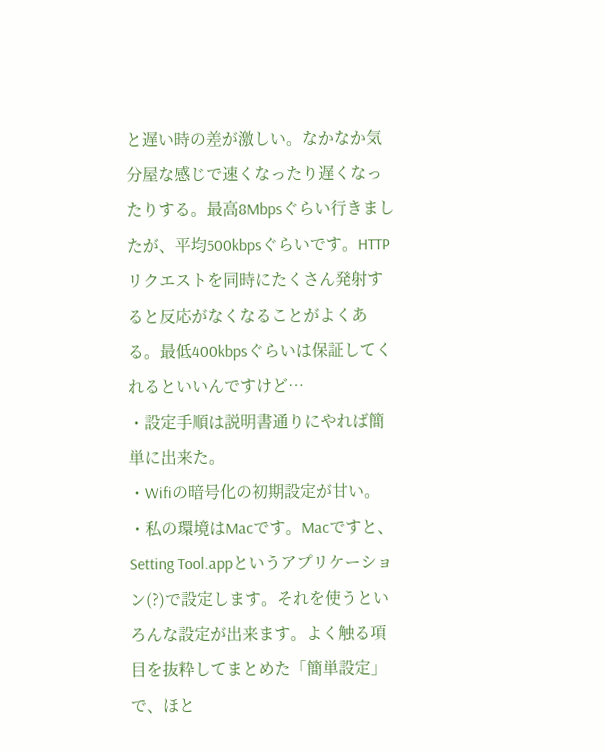と遅い時の差が激しい。なかなか気分屋な感じで速くなったり遅くなったりする。最高8Mbpsぐらい行きましたが、平均500kbpsぐらいです。HTTPリクエストを同時にたくさん発射すると反応がなくなることがよくある。最低400kbpsぐらいは保証してくれるといいんですけど…
・設定手順は説明書通りにやれば簡単に出来た。
・Wifiの暗号化の初期設定が甘い。
・私の環境はMacです。Macですと、Setting Tool.appというアプリケーション(?)で設定します。それを使うといろんな設定が出来ます。よく触る項目を抜粋してまとめた「簡単設定」で、ほと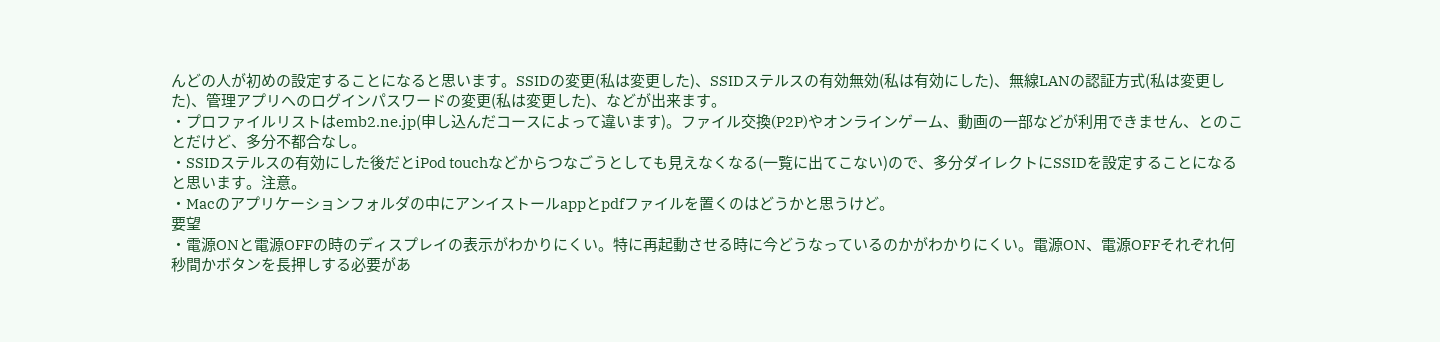んどの人が初めの設定することになると思います。SSIDの変更(私は変更した)、SSIDステルスの有効無効(私は有効にした)、無線LANの認証方式(私は変更した)、管理アプリへのログインパスワードの変更(私は変更した)、などが出来ます。
・プロファイルリストはemb2.ne.jp(申し込んだコースによって違います)。ファイル交換(P2P)やオンラインゲーム、動画の一部などが利用できません、とのことだけど、多分不都合なし。
・SSIDステルスの有効にした後だとiPod touchなどからつなごうとしても見えなくなる(一覧に出てこない)ので、多分ダイレクトにSSIDを設定することになると思います。注意。
・Macのアプリケーションフォルダの中にアンイストールappとpdfファイルを置くのはどうかと思うけど。
要望
・電源ONと電源OFFの時のディスプレイの表示がわかりにくい。特に再起動させる時に今どうなっているのかがわかりにくい。電源ON、電源OFFそれぞれ何秒間かボタンを長押しする必要があ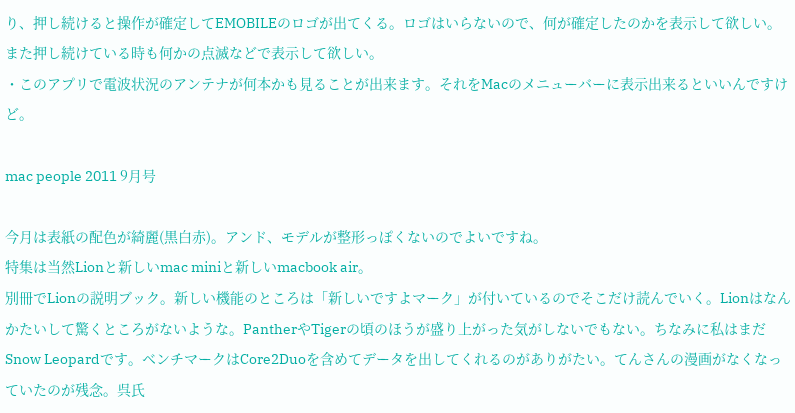り、押し続けると操作が確定してEMOBILEのロゴが出てくる。ロゴはいらないので、何が確定したのかを表示して欲しい。また押し続けている時も何かの点滅などで表示して欲しい。
・このアプリで電波状況のアンテナが何本かも見ることが出来ます。それをMacのメニューバーに表示出来るといいんですけど。

mac people 2011 9月号

今月は表紙の配色が綺麗(黒白赤)。アンド、モデルが整形っぽくないのでよいですね。
特集は当然Lionと新しいmac miniと新しいmacbook air。
別冊でLionの説明ブック。新しい機能のところは「新しいですよマーク」が付いているのでそこだけ読んでいく。Lionはなんかたいして驚くところがないような。PantherやTigerの頃のほうが盛り上がった気がしないでもない。ちなみに私はまだSnow Leopardです。ベンチマークはCore2Duoを含めてデータを出してくれるのがありがたい。てんさんの漫画がなくなっていたのが残念。呉氏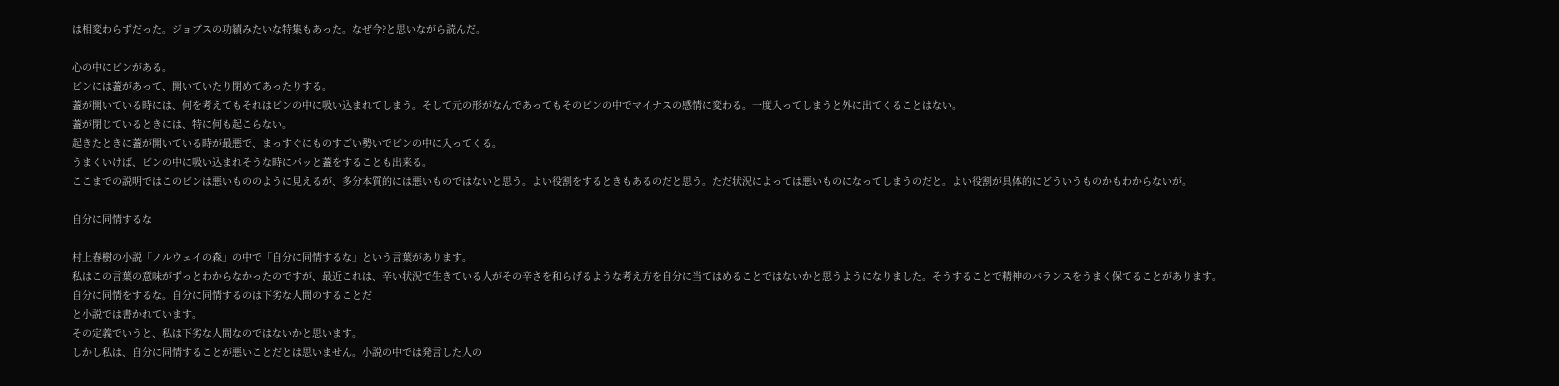は相変わらずだった。ジョブスの功績みたいな特集もあった。なぜ今?と思いながら読んだ。

心の中にビンがある。
ビンには蓋があって、開いていたり閉めてあったりする。
蓋が開いている時には、何を考えてもそれはビンの中に吸い込まれてしまう。そして元の形がなんであってもそのビンの中でマイナスの感情に変わる。一度入ってしまうと外に出てくることはない。
蓋が閉じているときには、特に何も起こらない。
起きたときに蓋が開いている時が最悪で、まっすぐにものすごい勢いでビンの中に入ってくる。
うまくいけば、ビンの中に吸い込まれそうな時にパッと蓋をすることも出来る。
ここまでの説明ではこのビンは悪いもののように見えるが、多分本質的には悪いものではないと思う。よい役割をするときもあるのだと思う。ただ状況によっては悪いものになってしまうのだと。よい役割が具体的にどういうものかもわからないが。

自分に同情するな

村上春樹の小説「ノルウェイの森」の中で「自分に同情するな」という言葉があります。
私はこの言葉の意味がずっとわからなかったのですが、最近これは、辛い状況で生きている人がその辛さを和らげるような考え方を自分に当てはめることではないかと思うようになりました。そうすることで精神のバランスをうまく保てることがあります。
自分に同情をするな。自分に同情するのは下劣な人間のすることだ
と小説では書かれています。
その定義でいうと、私は下劣な人間なのではないかと思います。
しかし私は、自分に同情することが悪いことだとは思いません。小説の中では発言した人の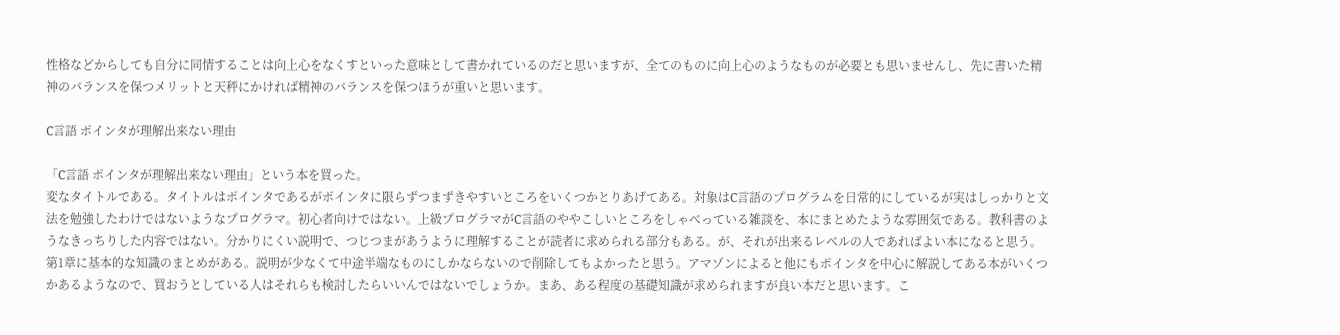性格などからしても自分に同情することは向上心をなくすといった意味として書かれているのだと思いますが、全てのものに向上心のようなものが必要とも思いませんし、先に書いた精神のバランスを保つメリットと天秤にかければ精神のバランスを保つほうが重いと思います。

C言語 ポインタが理解出来ない理由

「C言語 ポインタが理解出来ない理由」という本を買った。
変なタイトルである。タイトルはポインタであるがポインタに限らずつまずきやすいところをいくつかとりあげてある。対象はC言語のプログラムを日常的にしているが実はしっかりと文法を勉強したわけではないようなプログラマ。初心者向けではない。上級プログラマがC言語のややこしいところをしゃべっている雑談を、本にまとめたような雰囲気である。教科書のようなきっちりした内容ではない。分かりにくい説明で、つじつまがあうように理解することが読者に求められる部分もある。が、それが出来るレベルの人であればよい本になると思う。第1章に基本的な知識のまとめがある。説明が少なくて中途半端なものにしかならないので削除してもよかったと思う。アマゾンによると他にもポインタを中心に解説してある本がいくつかあるようなので、買おうとしている人はそれらも検討したらいいんではないでしょうか。まあ、ある程度の基礎知識が求められますが良い本だと思います。こ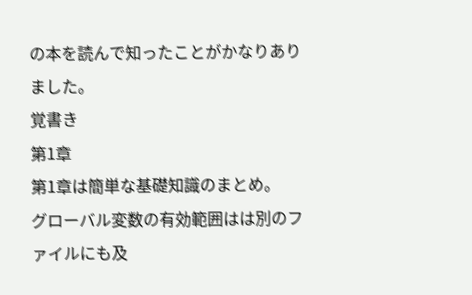の本を読んで知ったことがかなりありました。
覚書き
第1章
第1章は簡単な基礎知識のまとめ。
グローバル変数の有効範囲はは別のファイルにも及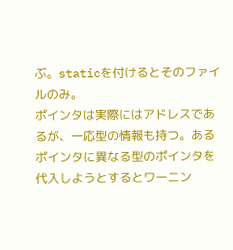ぶ。staticを付けるとそのファイルのみ。
ポインタは実際にはアドレスであるが、一応型の情報も持つ。あるポインタに異なる型のポインタを代入しようとするとワーニン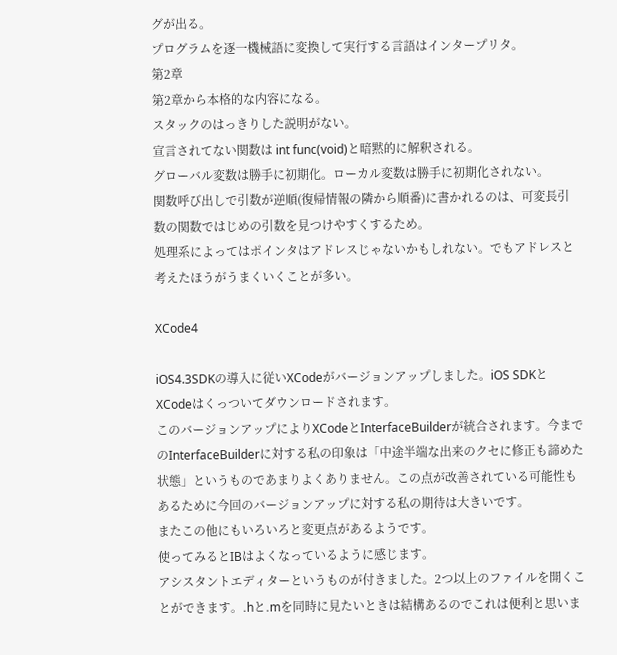グが出る。
プログラムを逐一機械語に変換して実行する言語はインタープリタ。
第2章
第2章から本格的な内容になる。
スタックのはっきりした説明がない。
宣言されてない関数は int func(void)と暗黙的に解釈される。
グローバル変数は勝手に初期化。ローカル変数は勝手に初期化されない。
関数呼び出しで引数が逆順(復帰情報の隣から順番)に書かれるのは、可変長引数の関数ではじめの引数を見つけやすくするため。
処理系によってはポインタはアドレスじゃないかもしれない。でもアドレスと考えたほうがうまくいくことが多い。

XCode4

iOS4.3SDKの導入に従いXCodeがバージョンアップしました。iOS SDKとXCodeはくっついてダウンロードされます。
このバージョンアップによりXCodeとInterfaceBuilderが統合されます。今までのInterfaceBuilderに対する私の印象は「中途半端な出来のクセに修正も諦めた状態」というものであまりよくありません。この点が改善されている可能性もあるために今回のバージョンアップに対する私の期待は大きいです。
またこの他にもいろいろと変更点があるようです。
使ってみるとIBはよくなっているように感じます。
アシスタントエディターというものが付きました。2つ以上のファイルを開くことができます。.hと.mを同時に見たいときは結構あるのでこれは便利と思いま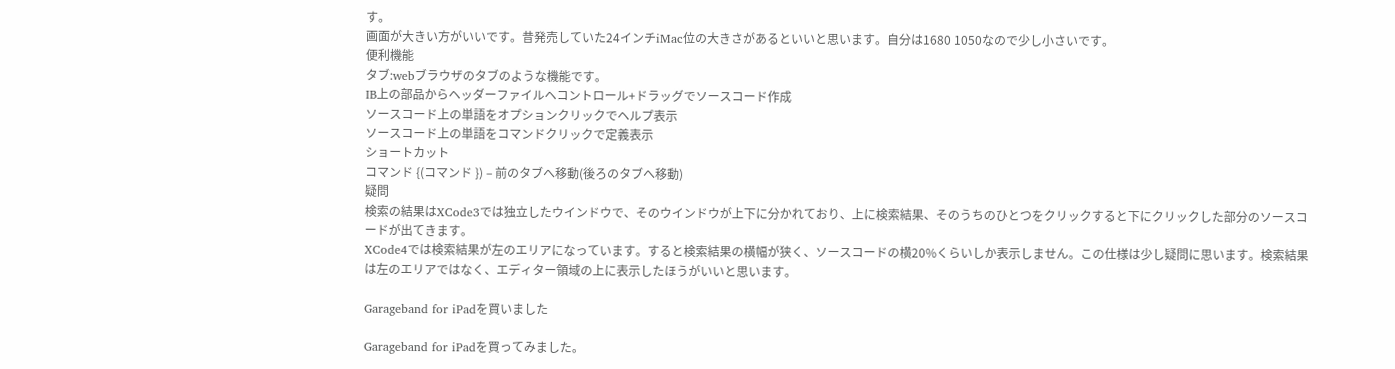す。
画面が大きい方がいいです。昔発売していた24インチiMac位の大きさがあるといいと思います。自分は1680 1050なので少し小さいです。
便利機能
タブ:webブラウザのタブのような機能です。
IB上の部品からヘッダーファイルヘコントロール+ドラッグでソースコード作成
ソースコード上の単語をオプションクリックでヘルプ表示
ソースコード上の単語をコマンドクリックで定義表示
ショートカット
コマンド {(コマンド }) – 前のタブへ移動(後ろのタブへ移動)
疑問
検索の結果はXCode3では独立したウインドウで、そのウインドウが上下に分かれており、上に検索結果、そのうちのひとつをクリックすると下にクリックした部分のソースコードが出てきます。
XCode4では検索結果が左のエリアになっています。すると検索結果の横幅が狭く、ソースコードの横20%くらいしか表示しません。この仕様は少し疑問に思います。検索結果は左のエリアではなく、エディター領域の上に表示したほうがいいと思います。

Garageband for iPadを買いました

Garageband for iPadを買ってみました。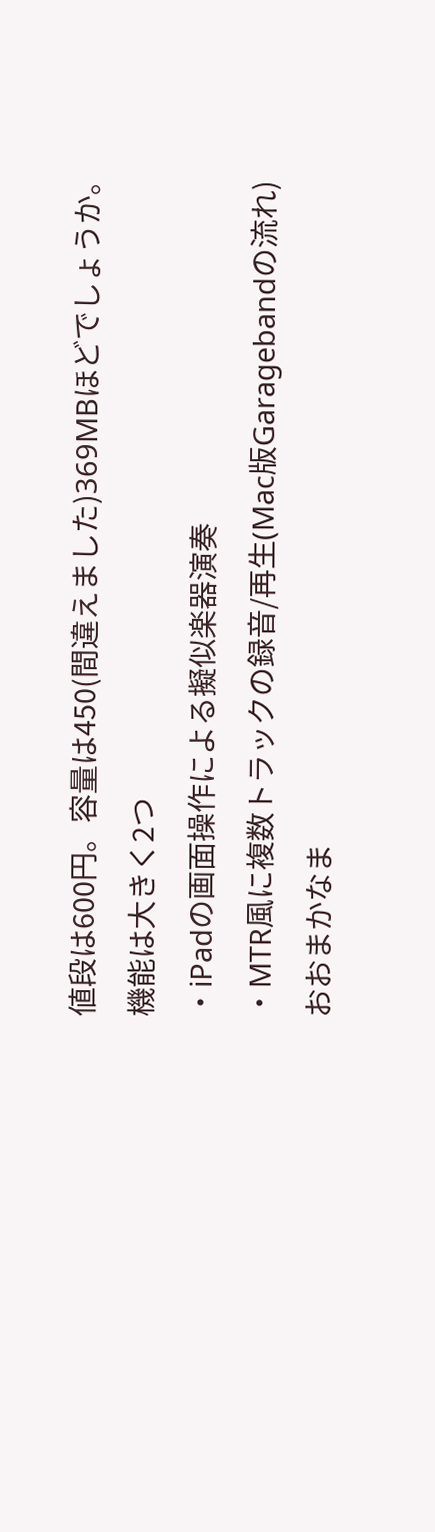値段は600円。容量は450(間違えました)369MBほどでしょうか。
機能は大きく2つ
・iPadの画面操作による擬似楽器演奏
・MTR風に複数トラックの録音/再生(Mac版Garagebandの流れ)
おおまかなま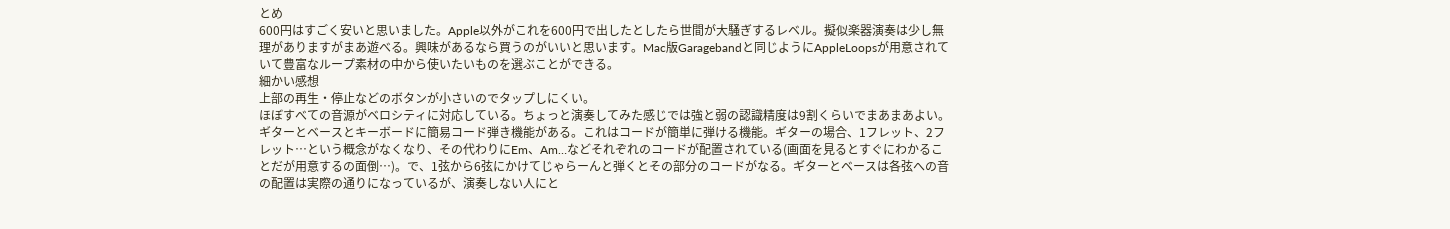とめ
600円はすごく安いと思いました。Apple以外がこれを600円で出したとしたら世間が大騒ぎするレベル。擬似楽器演奏は少し無理がありますがまあ遊べる。興味があるなら買うのがいいと思います。Mac版Garagebandと同じようにAppleLoopsが用意されていて豊富なループ素材の中から使いたいものを選ぶことができる。
細かい感想
上部の再生・停止などのボタンが小さいのでタップしにくい。
ほぼすべての音源がベロシティに対応している。ちょっと演奏してみた感じでは強と弱の認識精度は9割くらいでまあまあよい。
ギターとベースとキーボードに簡易コード弾き機能がある。これはコードが簡単に弾ける機能。ギターの場合、1フレット、2フレット…という概念がなくなり、その代わりにEm、Am…などそれぞれのコードが配置されている(画面を見るとすぐにわかることだが用意するの面倒…)。で、1弦から6弦にかけてじゃらーんと弾くとその部分のコードがなる。ギターとベースは各弦への音の配置は実際の通りになっているが、演奏しない人にと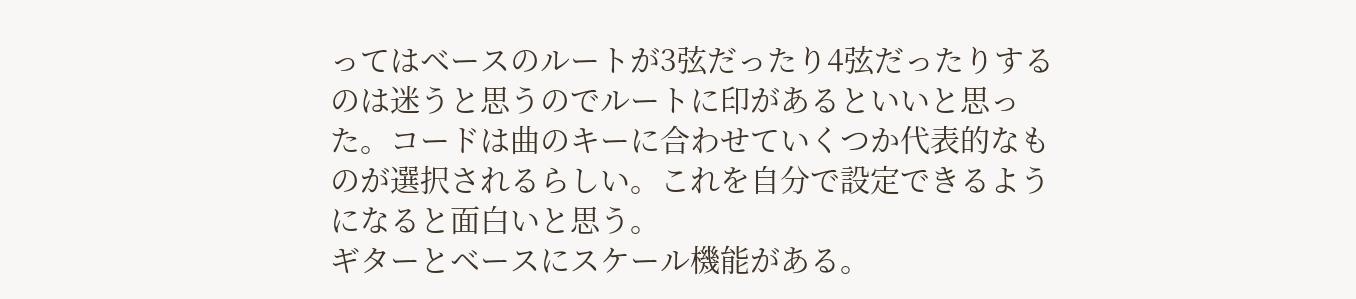ってはベースのルートが3弦だったり4弦だったりするのは迷うと思うのでルートに印があるといいと思った。コードは曲のキーに合わせていくつか代表的なものが選択されるらしい。これを自分で設定できるようになると面白いと思う。
ギターとベースにスケール機能がある。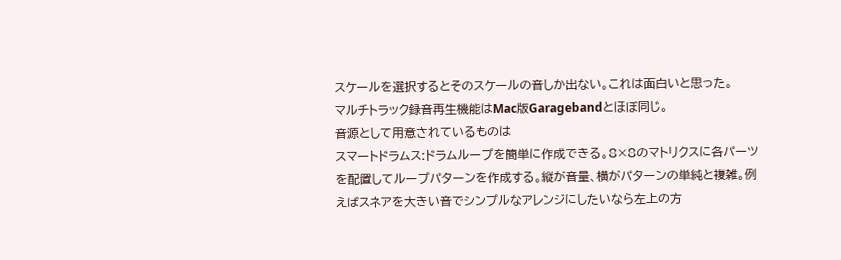スケールを選択するとそのスケールの音しか出ない。これは面白いと思った。
マルチトラック録音再生機能はMac版Garagebandとほぼ同じ。
音源として用意されているものは
スマートドラムス:ドラムループを簡単に作成できる。8×8のマトリクスに各パーツを配置してループパターンを作成する。縦が音量、横がパターンの単純と複雑。例えばスネアを大きい音でシンプルなアレンジにしたいなら左上の方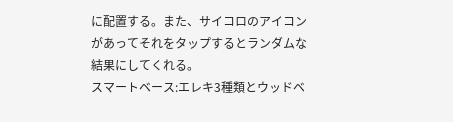に配置する。また、サイコロのアイコンがあってそれをタップするとランダムな結果にしてくれる。
スマートベース:エレキ3種類とウッドベ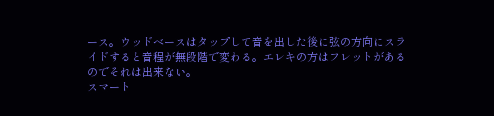ース。ウッドベースはタップして音を出した後に弦の方向にスライドすると音程が無段階で変わる。エレキの方はフレットがあるのでそれは出来ない。
スマート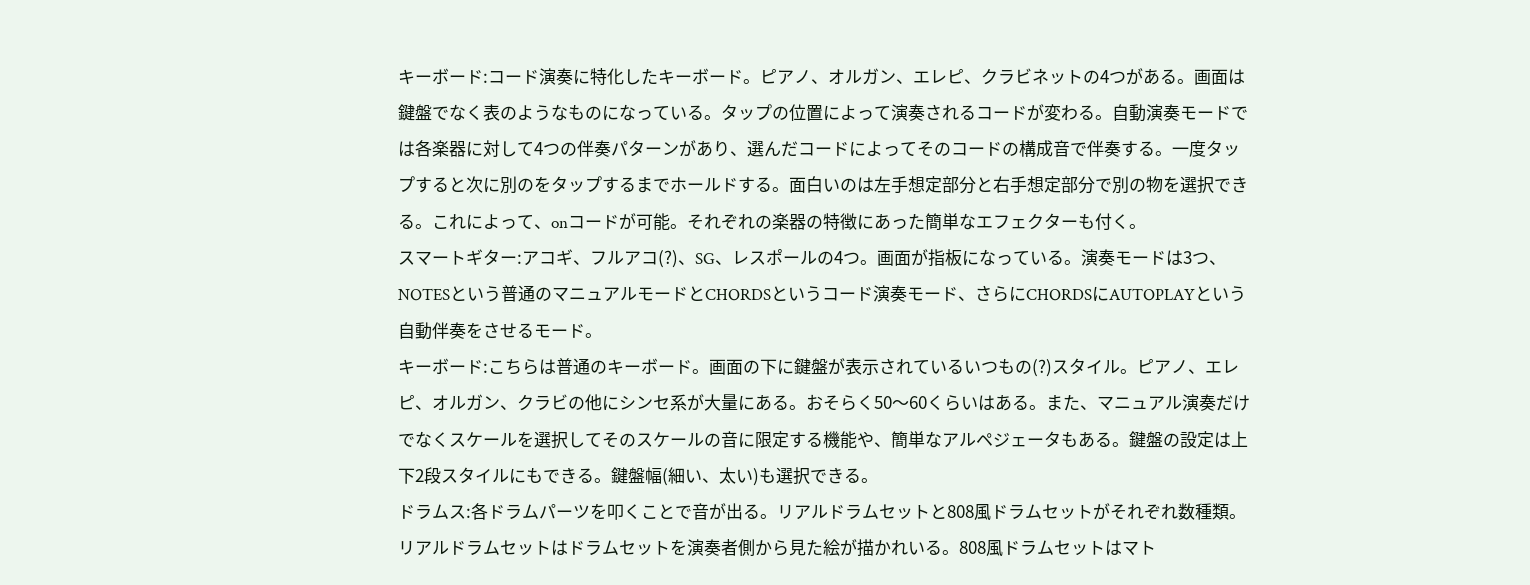キーボード:コード演奏に特化したキーボード。ピアノ、オルガン、エレピ、クラビネットの4つがある。画面は鍵盤でなく表のようなものになっている。タップの位置によって演奏されるコードが変わる。自動演奏モードでは各楽器に対して4つの伴奏パターンがあり、選んだコードによってそのコードの構成音で伴奏する。一度タップすると次に別のをタップするまでホールドする。面白いのは左手想定部分と右手想定部分で別の物を選択できる。これによって、onコードが可能。それぞれの楽器の特徴にあった簡単なエフェクターも付く。
スマートギター:アコギ、フルアコ(?)、SG、レスポールの4つ。画面が指板になっている。演奏モードは3つ、NOTESという普通のマニュアルモードとCHORDSというコード演奏モード、さらにCHORDSにAUTOPLAYという自動伴奏をさせるモード。
キーボード:こちらは普通のキーボード。画面の下に鍵盤が表示されているいつもの(?)スタイル。ピアノ、エレピ、オルガン、クラビの他にシンセ系が大量にある。おそらく50〜60くらいはある。また、マニュアル演奏だけでなくスケールを選択してそのスケールの音に限定する機能や、簡単なアルペジェータもある。鍵盤の設定は上下2段スタイルにもできる。鍵盤幅(細い、太い)も選択できる。
ドラムス:各ドラムパーツを叩くことで音が出る。リアルドラムセットと808風ドラムセットがそれぞれ数種類。リアルドラムセットはドラムセットを演奏者側から見た絵が描かれいる。808風ドラムセットはマト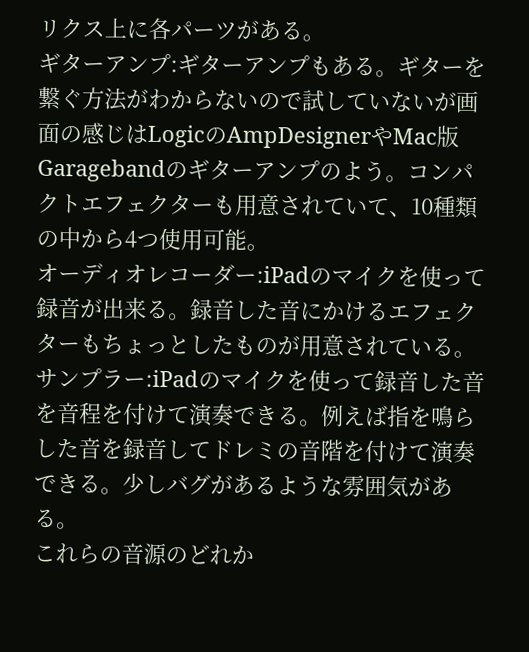リクス上に各パーツがある。
ギターアンプ:ギターアンプもある。ギターを繋ぐ方法がわからないので試していないが画面の感じはLogicのAmpDesignerやMac版Garagebandのギターアンプのよう。コンパクトエフェクターも用意されていて、10種類の中から4つ使用可能。
オーディオレコーダー:iPadのマイクを使って録音が出来る。録音した音にかけるエフェクターもちょっとしたものが用意されている。
サンプラー:iPadのマイクを使って録音した音を音程を付けて演奏できる。例えば指を鳴らした音を録音してドレミの音階を付けて演奏できる。少しバグがあるような雰囲気がある。
これらの音源のどれか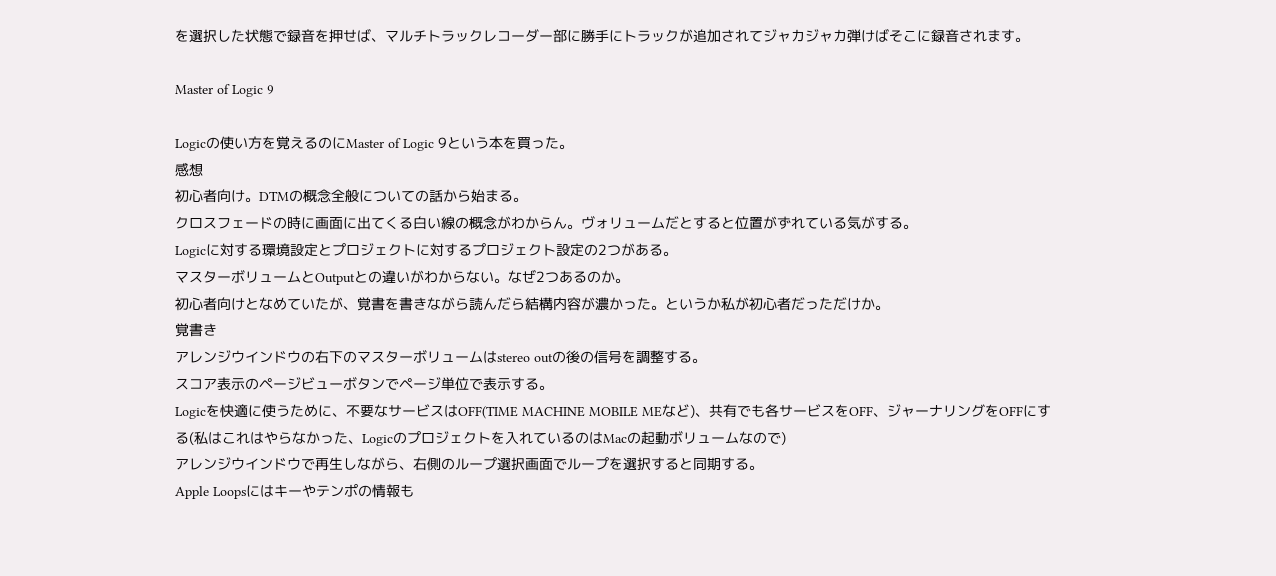を選択した状態で録音を押せば、マルチトラックレコーダー部に勝手にトラックが追加されてジャカジャカ弾けばそこに録音されます。

Master of Logic 9

Logicの使い方を覚えるのにMaster of Logic 9という本を買った。
感想
初心者向け。DTMの概念全般についての話から始まる。
クロスフェードの時に画面に出てくる白い線の概念がわからん。ヴォリュームだとすると位置がずれている気がする。
Logicに対する環境設定とプロジェクトに対するプロジェクト設定の2つがある。
マスターボリュームとOutputとの違いがわからない。なぜ2つあるのか。
初心者向けとなめていたが、覚書を書きながら読んだら結構内容が濃かった。というか私が初心者だっただけか。
覚書き
アレンジウインドウの右下のマスターボリュームはstereo outの後の信号を調整する。
スコア表示のページビューボタンでページ単位で表示する。
Logicを快適に使うために、不要なサービスはOFF(TIME MACHINE MOBILE MEなど)、共有でも各サービスをOFF、ジャーナリングをOFFにする(私はこれはやらなかった、Logicのプロジェクトを入れているのはMacの起動ボリュームなので)
アレンジウインドウで再生しながら、右側のループ選択画面でループを選択すると同期する。
Apple Loopsにはキーやテンポの情報も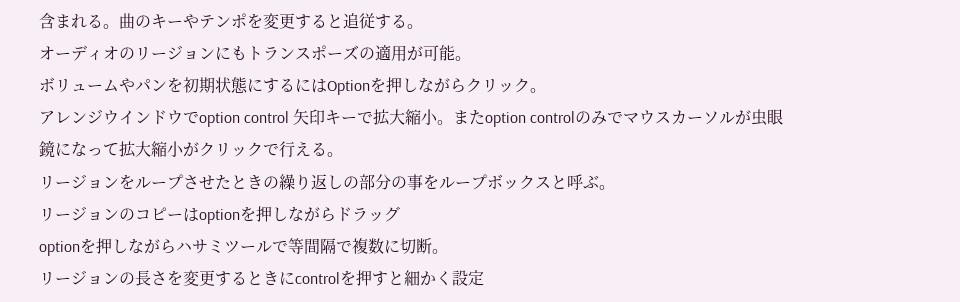含まれる。曲のキーやテンポを変更すると追従する。
オーディオのリージョンにもトランスポーズの適用が可能。
ボリュームやパンを初期状態にするにはOptionを押しながらクリック。
アレンジウインドウでoption control 矢印キーで拡大縮小。またoption controlのみでマウスカーソルが虫眼鏡になって拡大縮小がクリックで行える。
リージョンをループさせたときの繰り返しの部分の事をループボックスと呼ぶ。
リージョンのコピーはoptionを押しながらドラッグ
optionを押しながらハサミツールで等間隔で複数に切断。
リージョンの長さを変更するときにcontrolを押すと細かく設定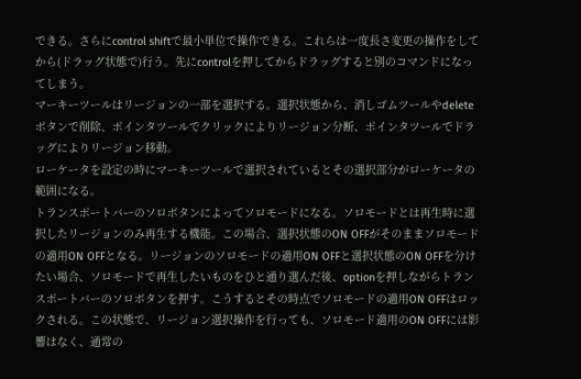できる。さらにcontrol shiftで最小単位で操作できる。これらは一度長さ変更の操作をしてから(ドラッグ状態で)行う。先にcontrolを押してからドラッグすると別のコマンドになってしまう。
マーキーツールはリージョンの一部を選択する。選択状態から、消しゴムツールやdeleteボタンで削除、ポインタツールでクリックによりリージョン分断、ポインタツールでドラッグによりリージョン移動。
ローケータを設定の時にマーキーツールで選択されているとその選択部分がローケータの範囲になる。
トランスポートバーのソロボタンによってソロモードになる。ソロモードとは再生時に選択したリージョンのみ再生する機能。この場合、選択状態のON OFFがそのままソロモードの適用ON OFFとなる。リージョンのソロモードの適用ON OFFと選択状態のON OFFを分けたい場合、ソロモードで再生したいものをひと通り選んだ後、optionを押しながらトランスポートバーのソロボタンを押す。こうするとその時点でソロモードの適用ON OFFはロックされる。この状態で、リージョン選択操作を行っても、ソロモード適用のON OFFには影響はなく、通常の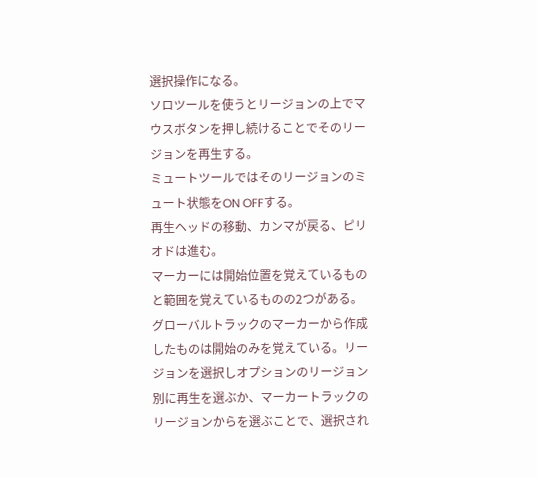選択操作になる。
ソロツールを使うとリージョンの上でマウスボタンを押し続けることでそのリージョンを再生する。
ミュートツールではそのリージョンのミュート状態をON OFFする。
再生ヘッドの移動、カンマが戻る、ピリオドは進む。
マーカーには開始位置を覚えているものと範囲を覚えているものの2つがある。グローバルトラックのマーカーから作成したものは開始のみを覚えている。リージョンを選択しオプションのリージョン別に再生を選ぶか、マーカートラックのリージョンからを選ぶことで、選択され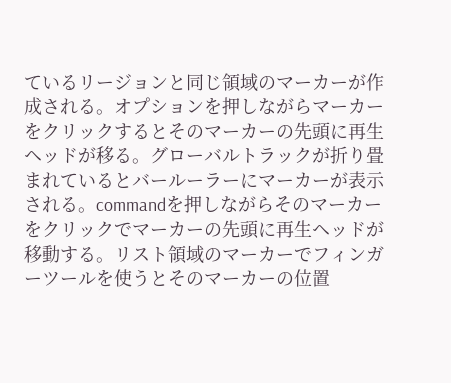ているリージョンと同じ領域のマーカーが作成される。オプションを押しながらマーカーをクリックするとそのマーカーの先頭に再生ヘッドが移る。グローバルトラックが折り畳まれているとバールーラーにマーカーが表示される。commandを押しながらそのマーカーをクリックでマーカーの先頭に再生ヘッドが移動する。リスト領域のマーカーでフィンガーツールを使うとそのマーカーの位置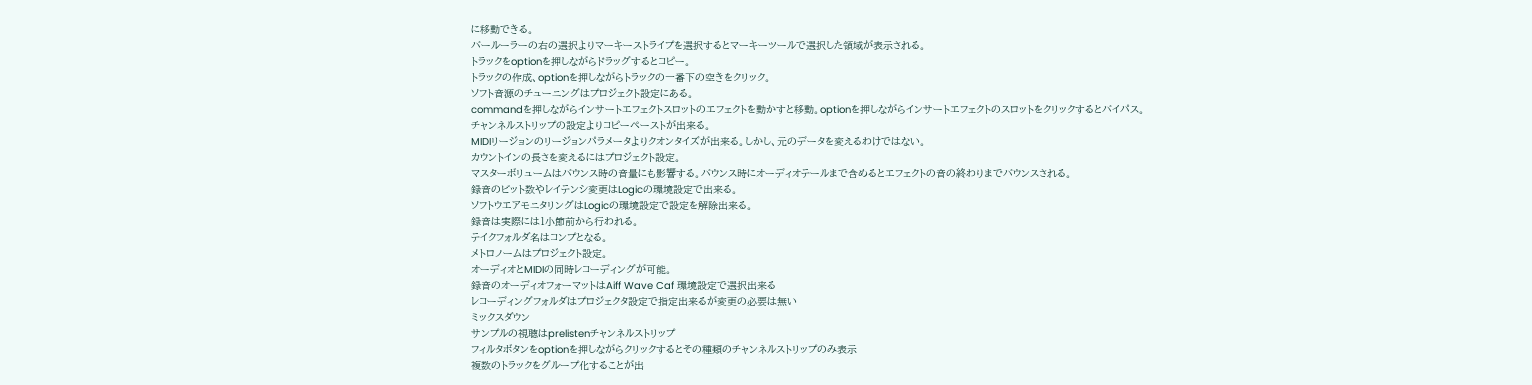に移動できる。
バールーラーの右の選択よりマーキーストライプを選択するとマーキーツールで選択した領域が表示される。
トラックをoptionを押しながらドラッグするとコピー。
トラックの作成、optionを押しながらトラックの一番下の空きをクリック。
ソフト音源のチューニングはプロジェクト設定にある。
commandを押しながらインサートエフェクトスロットのエフェクトを動かすと移動。optionを押しながらインサートエフェクトのスロットをクリックするとバイパス。
チャンネルストリップの設定よりコピーペーストが出来る。
MIDIリージョンのリージョンパラメータよりクオンタイズが出来る。しかし、元のデータを変えるわけではない。
カウントインの長さを変えるにはプロジェクト設定。
マスターボリュームはバウンス時の音量にも影響する。バウンス時にオーディオテールまで含めるとエフェクトの音の終わりまでバウンスされる。
録音のビット数やレイテンシ変更はLogicの環境設定で出来る。
ソフトウエアモニタリングはLogicの環境設定で設定を解除出来る。
録音は実際には1小節前から行われる。
テイクフォルダ名はコンプとなる。
メトロノームはプロジェクト設定。
オーディオとMIDIの同時レコーディングが可能。
録音のオーディオフォーマットはAiff Wave Caf 環境設定で選択出来る
レコーディングフォルダはプロジェクタ設定で指定出来るが変更の必要は無い
ミックスダウン
サンプルの視聴はprelistenチャンネルストリップ
フィルタボタンをoptionを押しながらクリックするとその種類のチャンネルストリップのみ表示
複数のトラックをグループ化することが出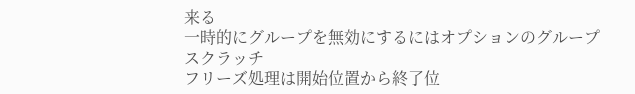来る
一時的にグループを無効にするにはオプションのグループスクラッチ
フリーズ処理は開始位置から終了位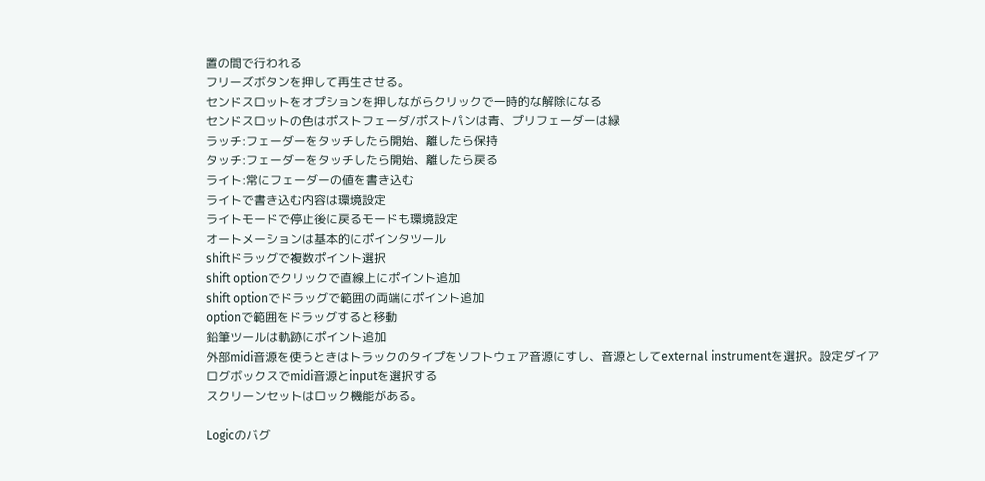置の間で行われる
フリーズボタンを押して再生させる。
センドスロットをオプションを押しながらクリックで一時的な解除になる
センドスロットの色はポストフェーダ/ポストパンは青、プリフェーダーは緑
ラッチ:フェーダーをタッチしたら開始、離したら保持
タッチ:フェーダーをタッチしたら開始、離したら戻る
ライト:常にフェーダーの値を書き込む
ライトで書き込む内容は環境設定
ライトモードで停止後に戻るモードも環境設定
オートメーションは基本的にポインタツール
shiftドラッグで複数ポイント選択
shift optionでクリックで直線上にポイント追加
shift optionでドラッグで範囲の両端にポイント追加
optionで範囲をドラッグすると移動
鉛筆ツールは軌跡にポイント追加
外部midi音源を使うときはトラックのタイプをソフトウェア音源にすし、音源としてexternal instrumentを選択。設定ダイアログボックスでmidi音源とinputを選択する
スクリーンセットはロック機能がある。

Logicのバグ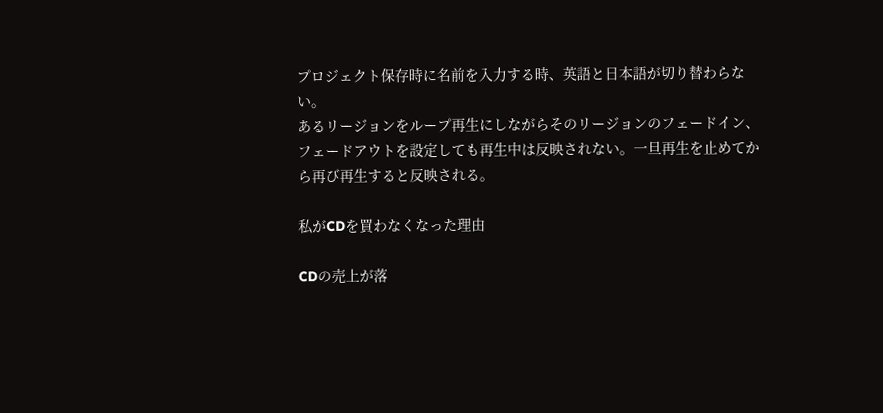プロジェクト保存時に名前を入力する時、英語と日本語が切り替わらない。
あるリージョンをループ再生にしながらそのリージョンのフェードイン、フェードアウトを設定しても再生中は反映されない。一旦再生を止めてから再び再生すると反映される。

私がCDを買わなくなった理由

CDの売上が落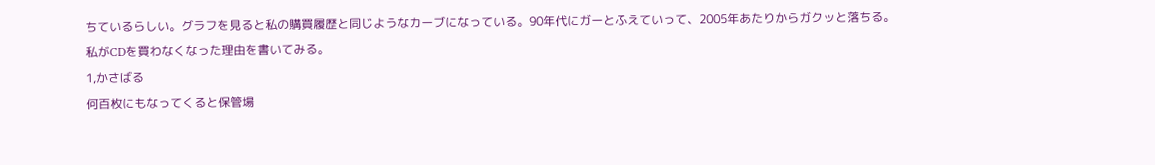ちているらしい。グラフを見ると私の購買履歴と同じようなカーブになっている。90年代にガーとふえていって、2005年あたりからガクッと落ちる。
私がCDを買わなくなった理由を書いてみる。
1,かさばる
何百枚にもなってくると保管場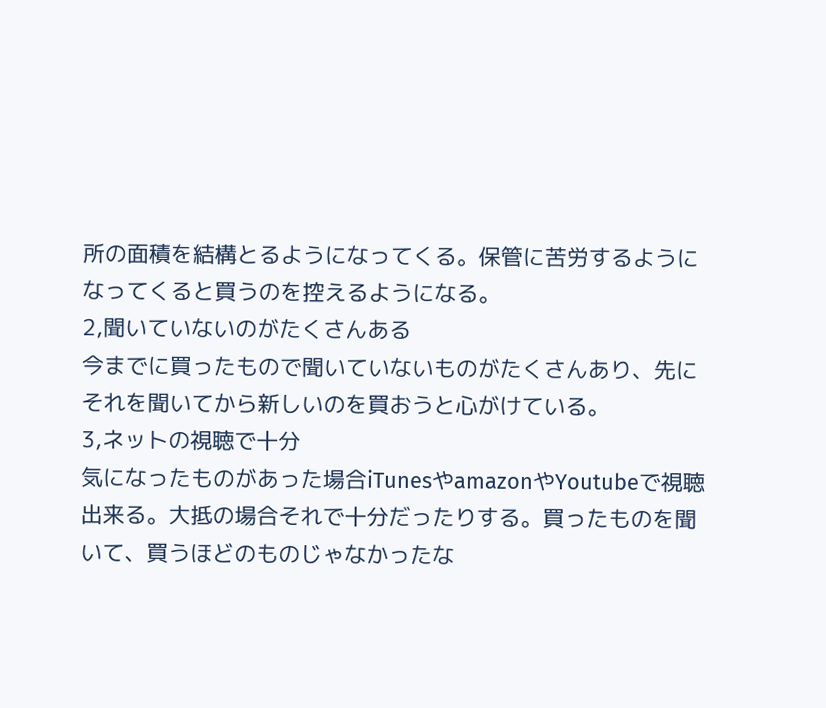所の面積を結構とるようになってくる。保管に苦労するようになってくると買うのを控えるようになる。
2,聞いていないのがたくさんある
今までに買ったもので聞いていないものがたくさんあり、先にそれを聞いてから新しいのを買おうと心がけている。
3,ネットの視聴で十分
気になったものがあった場合iTunesやamazonやYoutubeで視聴出来る。大抵の場合それで十分だったりする。買ったものを聞いて、買うほどのものじゃなかったな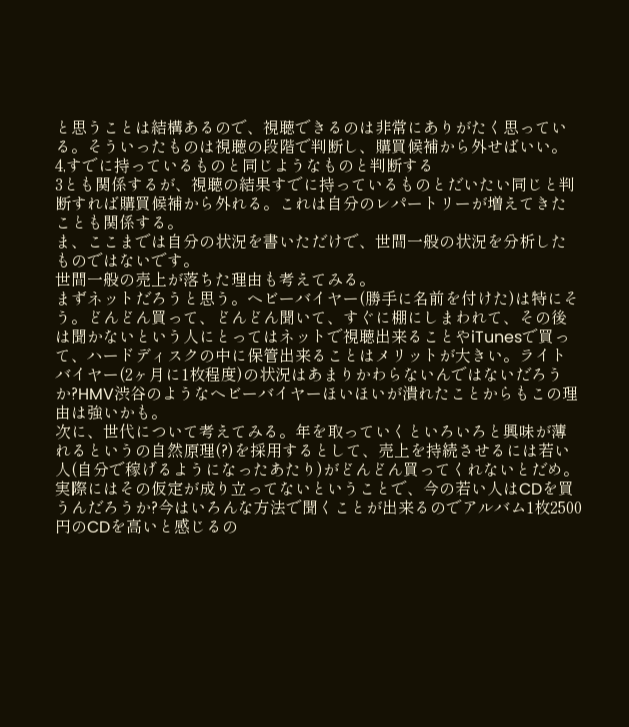と思うことは結構あるので、視聴できるのは非常にありがたく思っている。そういったものは視聴の段階で判断し、購買候補から外せばいい。
4,すでに持っているものと同じようなものと判断する
3とも関係するが、視聴の結果すでに持っているものとだいたい同じと判断すれば購買候補から外れる。これは自分のレパートリーが増えてきたことも関係する。
ま、ここまでは自分の状況を書いただけで、世間一般の状況を分析したものではないです。
世間一般の売上が落ちた理由も考えてみる。
まずネットだろうと思う。ヘビーバイヤー(勝手に名前を付けた)は特にそう。どんどん買って、どんどん聞いて、すぐに棚にしまわれて、その後は聞かないという人にとってはネットで視聴出来ることやiTunesで買って、ハードディスクの中に保管出来ることはメリットが大きい。ライトバイヤー(2ヶ月に1枚程度)の状況はあまりかわらないんではないだろうか?HMV渋谷のようなヘビーバイヤーほいほいが潰れたことからもこの理由は強いかも。
次に、世代について考えてみる。年を取っていくといろいろと興味が薄れるというの自然原理(?)を採用するとして、売上を持続させるには若い人(自分で稼げるようになったあたり)がどんどん買ってくれないとだめ。実際にはその仮定が成り立ってないということで、今の若い人はCDを買うんだろうか?今はいろんな方法で聞くことが出来るのでアルバム1枚2500円のCDを高いと感じるの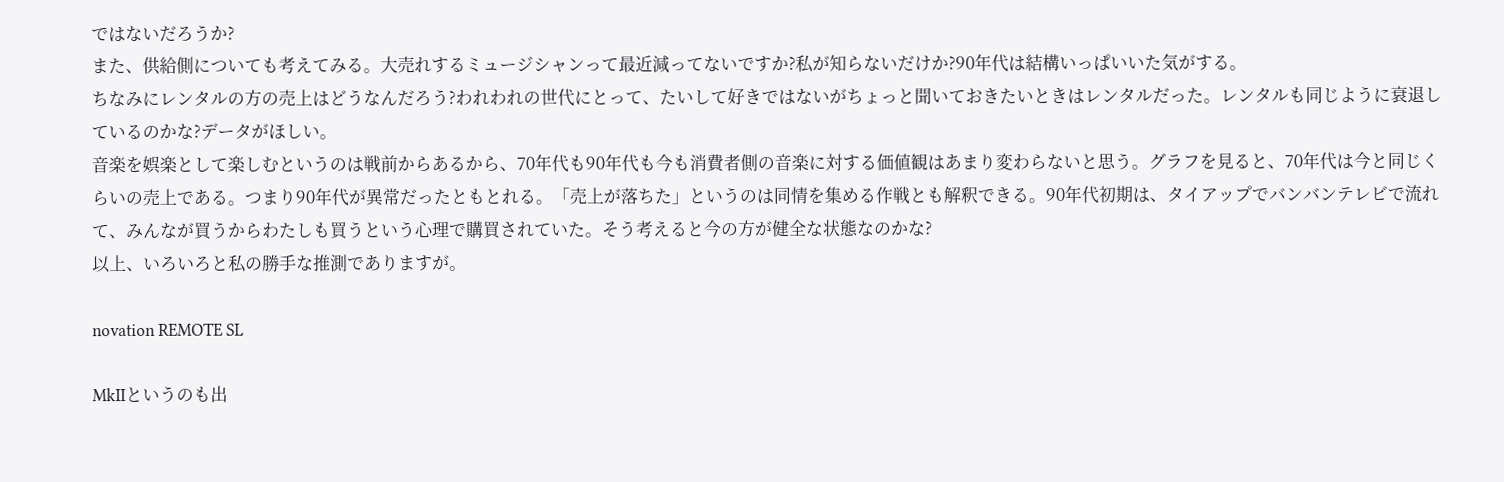ではないだろうか?
また、供給側についても考えてみる。大売れするミュージシャンって最近減ってないですか?私が知らないだけか?90年代は結構いっぱいいた気がする。
ちなみにレンタルの方の売上はどうなんだろう?われわれの世代にとって、たいして好きではないがちょっと聞いておきたいときはレンタルだった。レンタルも同じように衰退しているのかな?データがほしい。
音楽を娯楽として楽しむというのは戦前からあるから、70年代も90年代も今も消費者側の音楽に対する価値観はあまり変わらないと思う。グラフを見ると、70年代は今と同じくらいの売上である。つまり90年代が異常だったともとれる。「売上が落ちた」というのは同情を集める作戦とも解釈できる。90年代初期は、タイアップでバンバンテレビで流れて、みんなが買うからわたしも買うという心理で購買されていた。そう考えると今の方が健全な状態なのかな?
以上、いろいろと私の勝手な推測でありますが。

novation REMOTE SL

MkIIというのも出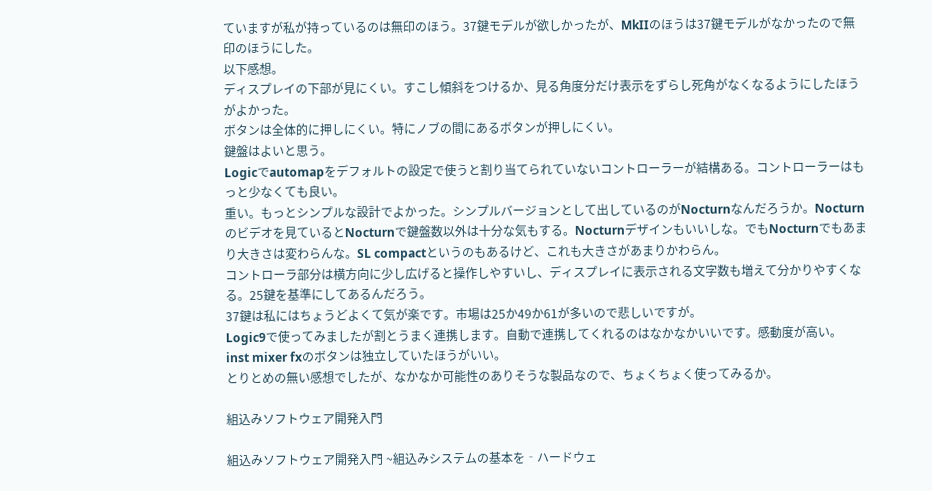ていますが私が持っているのは無印のほう。37鍵モデルが欲しかったが、MkIIのほうは37鍵モデルがなかったので無印のほうにした。
以下感想。
ディスプレイの下部が見にくい。すこし傾斜をつけるか、見る角度分だけ表示をずらし死角がなくなるようにしたほうがよかった。
ボタンは全体的に押しにくい。特にノブの間にあるボタンが押しにくい。
鍵盤はよいと思う。
Logicでautomapをデフォルトの設定で使うと割り当てられていないコントローラーが結構ある。コントローラーはもっと少なくても良い。
重い。もっとシンプルな設計でよかった。シンプルバージョンとして出しているのがNocturnなんだろうか。Nocturnのビデオを見ているとNocturnで鍵盤数以外は十分な気もする。Nocturnデザインもいいしな。でもNocturnでもあまり大きさは変わらんな。SL compactというのもあるけど、これも大きさがあまりかわらん。
コントローラ部分は横方向に少し広げると操作しやすいし、ディスプレイに表示される文字数も増えて分かりやすくなる。25鍵を基準にしてあるんだろう。
37鍵は私にはちょうどよくて気が楽です。市場は25か49か61が多いので悲しいですが。
Logic9で使ってみましたが割とうまく連携します。自動で連携してくれるのはなかなかいいです。感動度が高い。
inst mixer fxのボタンは独立していたほうがいい。
とりとめの無い感想でしたが、なかなか可能性のありそうな製品なので、ちょくちょく使ってみるか。

組込みソフトウェア開発入門

組込みソフトウェア開発入門 ~組込みシステムの基本を‐ハードウェ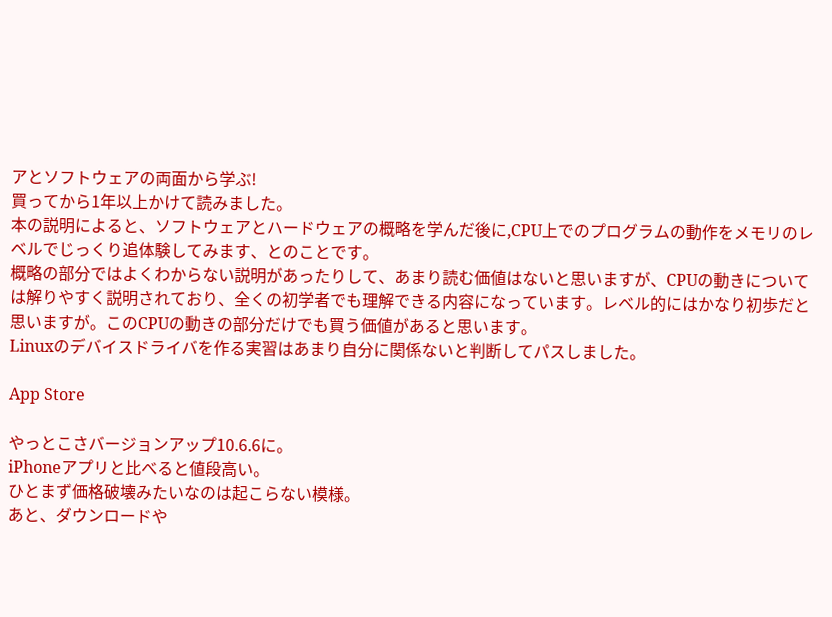アとソフトウェアの両面から学ぶ!
買ってから1年以上かけて読みました。
本の説明によると、ソフトウェアとハードウェアの概略を学んだ後に,CPU上でのプログラムの動作をメモリのレベルでじっくり追体験してみます、とのことです。
概略の部分ではよくわからない説明があったりして、あまり読む価値はないと思いますが、CPUの動きについては解りやすく説明されており、全くの初学者でも理解できる内容になっています。レベル的にはかなり初歩だと思いますが。このCPUの動きの部分だけでも買う価値があると思います。
Linuxのデバイスドライバを作る実習はあまり自分に関係ないと判断してパスしました。

App Store

やっとこさバージョンアップ10.6.6に。
iPhoneアプリと比べると値段高い。
ひとまず価格破壊みたいなのは起こらない模様。
あと、ダウンロードや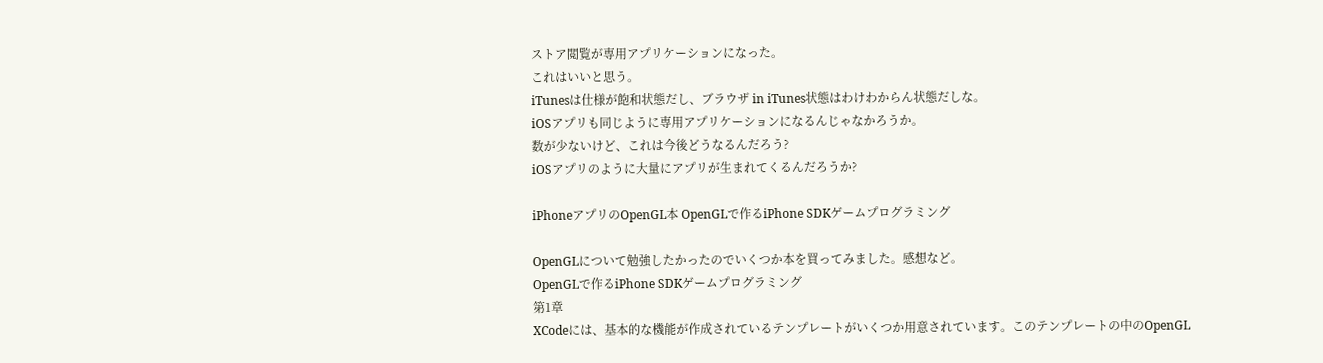ストア閲覧が専用アプリケーションになった。
これはいいと思う。
iTunesは仕様が飽和状態だし、ブラウザ in iTunes状態はわけわからん状態だしな。
iOSアプリも同じように専用アプリケーションになるんじゃなかろうか。
数が少ないけど、これは今後どうなるんだろう?
iOSアプリのように大量にアプリが生まれてくるんだろうか?

iPhoneアプリのOpenGL本 OpenGLで作るiPhone SDKゲームプログラミング

OpenGLについて勉強したかったのでいくつか本を買ってみました。感想など。
OpenGLで作るiPhone SDKゲームプログラミング
第1章
XCodeには、基本的な機能が作成されているテンプレートがいくつか用意されています。このテンプレートの中のOpenGL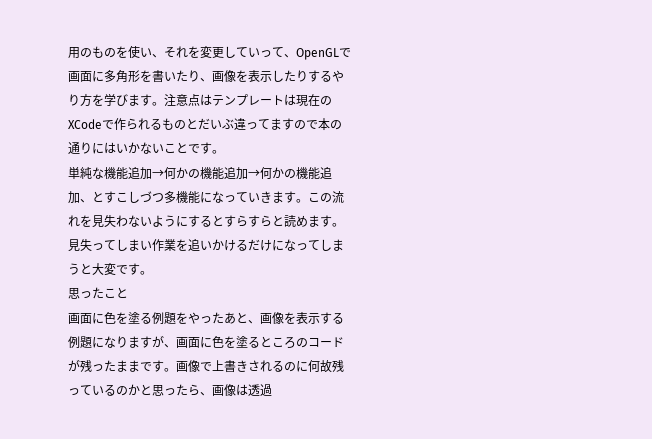用のものを使い、それを変更していって、OpenGLで画面に多角形を書いたり、画像を表示したりするやり方を学びます。注意点はテンプレートは現在のXCodeで作られるものとだいぶ違ってますので本の通りにはいかないことです。
単純な機能追加→何かの機能追加→何かの機能追加、とすこしづつ多機能になっていきます。この流れを見失わないようにするとすらすらと読めます。見失ってしまい作業を追いかけるだけになってしまうと大変です。
思ったこと
画面に色を塗る例題をやったあと、画像を表示する例題になりますが、画面に色を塗るところのコードが残ったままです。画像で上書きされるのに何故残っているのかと思ったら、画像は透過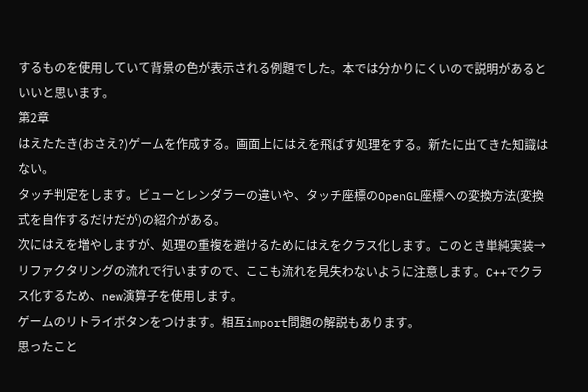するものを使用していて背景の色が表示される例題でした。本では分かりにくいので説明があるといいと思います。
第2章
はえたたき(おさえ?)ゲームを作成する。画面上にはえを飛ばす処理をする。新たに出てきた知識はない。
タッチ判定をします。ビューとレンダラーの違いや、タッチ座標のOpenGL座標への変換方法(変換式を自作するだけだが)の紹介がある。
次にはえを増やしますが、処理の重複を避けるためにはえをクラス化します。このとき単純実装→リファクタリングの流れで行いますので、ここも流れを見失わないように注意します。C++でクラス化するため、new演算子を使用します。
ゲームのリトライボタンをつけます。相互import問題の解説もあります。
思ったこと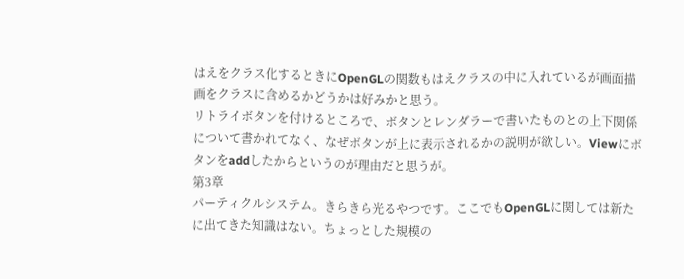はえをクラス化するときにOpenGLの関数もはえクラスの中に入れているが画面描画をクラスに含めるかどうかは好みかと思う。
リトライボタンを付けるところで、ボタンとレンダラーで書いたものとの上下関係について書かれてなく、なぜボタンが上に表示されるかの説明が欲しい。Viewにボタンをaddしたからというのが理由だと思うが。
第3章
パーティクルシステム。きらきら光るやつです。ここでもOpenGLに関しては新たに出てきた知識はない。ちょっとした規模の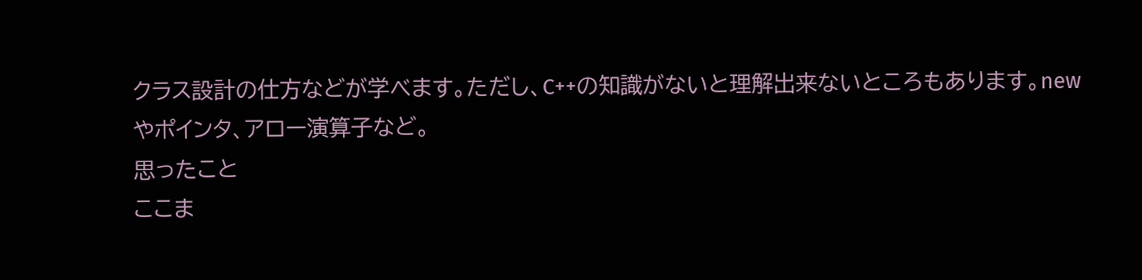クラス設計の仕方などが学べます。ただし、C++の知識がないと理解出来ないところもあります。newやポインタ、アロー演算子など。
思ったこと
ここま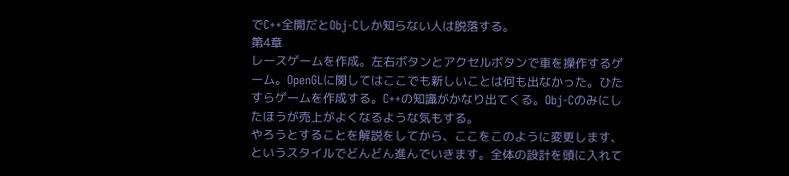でC++全開だとObj-Cしか知らない人は脱落する。
第4章
レースゲームを作成。左右ボタンとアクセルボタンで車を操作するゲーム。OpenGLに関してはここでも新しいことは何も出なかった。ひたすらゲームを作成する。C++の知識がかなり出てくる。Obj-Cのみにしたほうが売上がよくなるような気もする。
やろうとすることを解説をしてから、ここをこのように変更します、というスタイルでどんどん進んでいきます。全体の設計を頭に入れて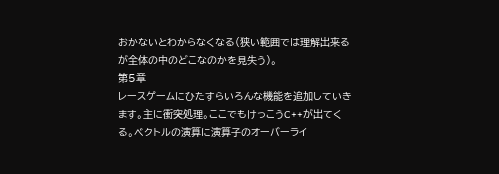おかないとわからなくなる(狭い範囲では理解出来るが全体の中のどこなのかを見失う)。
第5章
レースゲームにひたすらいろんな機能を追加していきます。主に衝突処理。ここでもけっこうC++が出てくる。ベクトルの演算に演算子のオーバーライ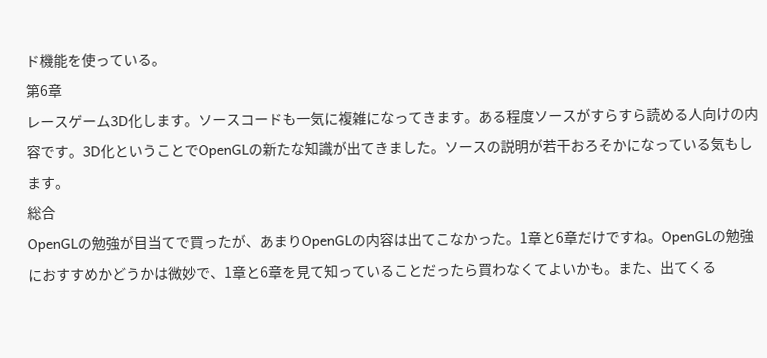ド機能を使っている。
第6章
レースゲーム3D化します。ソースコードも一気に複雑になってきます。ある程度ソースがすらすら読める人向けの内容です。3D化ということでOpenGLの新たな知識が出てきました。ソースの説明が若干おろそかになっている気もします。
総合
OpenGLの勉強が目当てで買ったが、あまりOpenGLの内容は出てこなかった。1章と6章だけですね。OpenGLの勉強におすすめかどうかは微妙で、1章と6章を見て知っていることだったら買わなくてよいかも。また、出てくる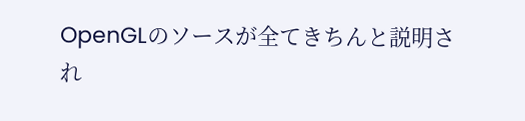OpenGLのソースが全てきちんと説明され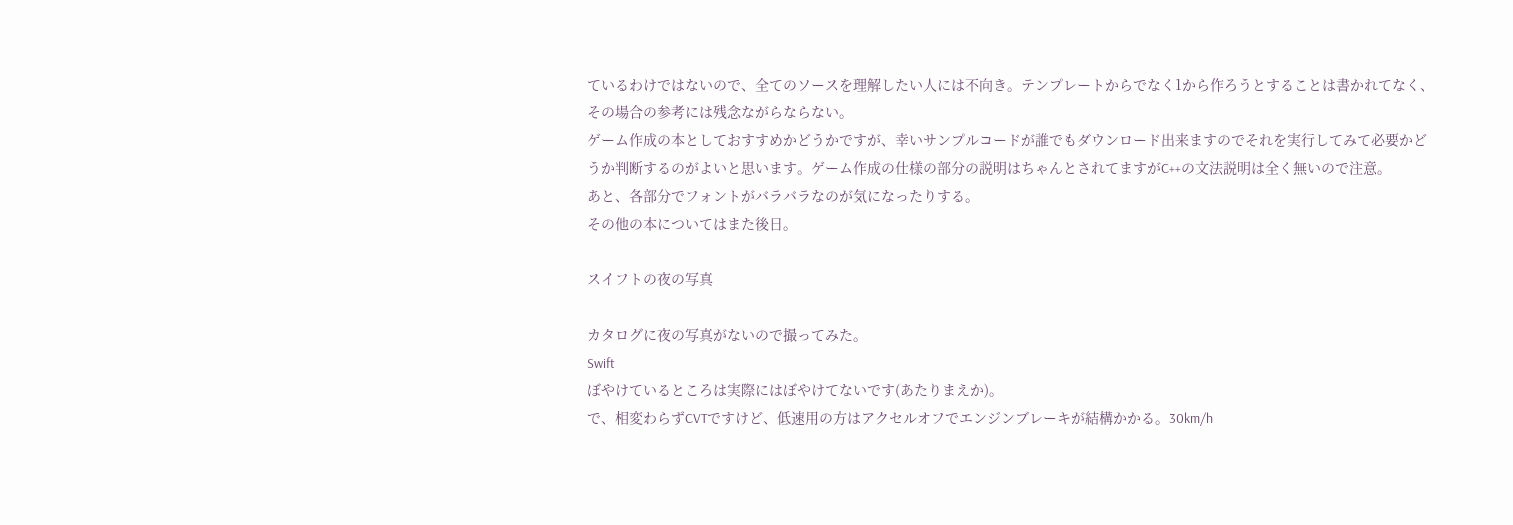ているわけではないので、全てのソースを理解したい人には不向き。テンプレートからでなく1から作ろうとすることは書かれてなく、その場合の参考には残念ながらならない。
ゲーム作成の本としておすすめかどうかですが、幸いサンプルコードが誰でもダウンロード出来ますのでそれを実行してみて必要かどうか判断するのがよいと思います。ゲーム作成の仕様の部分の説明はちゃんとされてますがC++の文法説明は全く無いので注意。
あと、各部分でフォントがバラバラなのが気になったりする。
その他の本についてはまた後日。

スイフトの夜の写真

カタログに夜の写真がないので撮ってみた。
Swift
ぼやけているところは実際にはぼやけてないです(あたりまえか)。
で、相変わらずCVTですけど、低速用の方はアクセルオフでエンジンブレーキが結構かかる。30km/h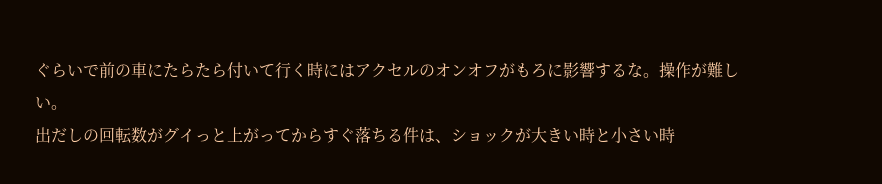ぐらいで前の車にたらたら付いて行く時にはアクセルのオンオフがもろに影響するな。操作が難しい。
出だしの回転数がグイっと上がってからすぐ落ちる件は、ショックが大きい時と小さい時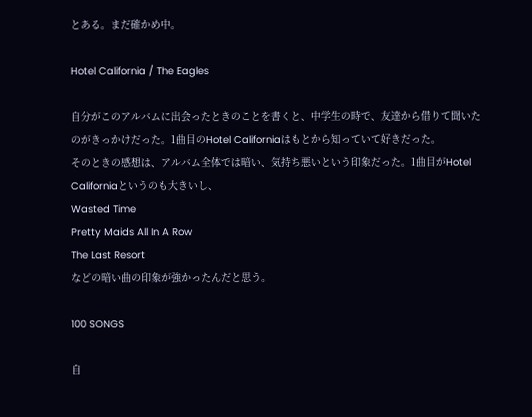とある。まだ確かめ中。

Hotel California / The Eagles

自分がこのアルバムに出会ったときのことを書くと、中学生の時で、友達から借りて聞いたのがきっかけだった。1曲目のHotel Californiaはもとから知っていて好きだった。
そのときの感想は、アルバム全体では暗い、気持ち悪いという印象だった。1曲目がHotel Californiaというのも大きいし、
Wasted Time
Pretty Maids All In A Row
The Last Resort
などの暗い曲の印象が強かったんだと思う。

100 SONGS

自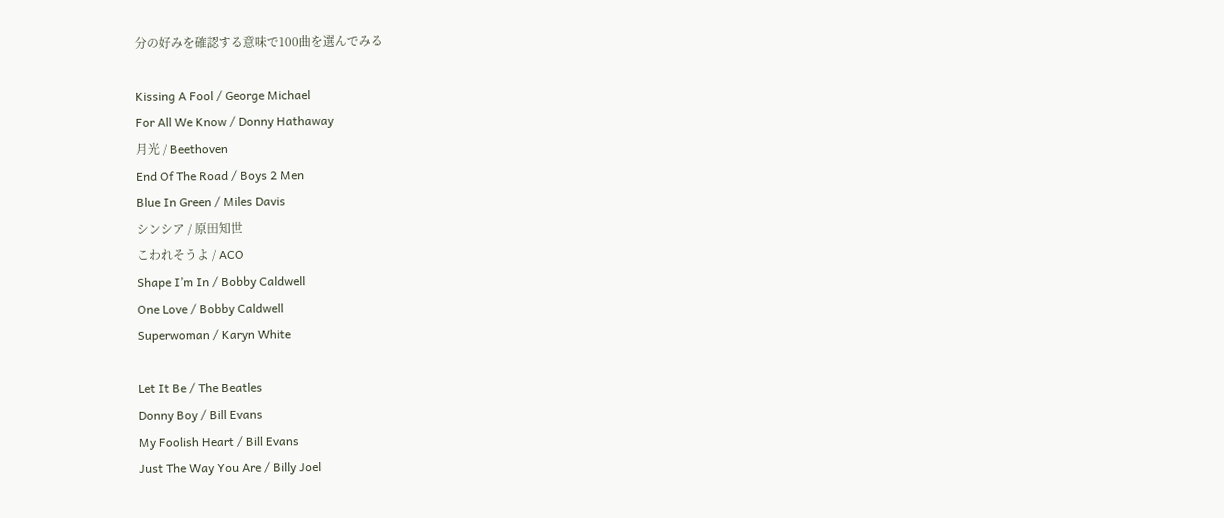分の好みを確認する意味で100曲を選んでみる

Kissing A Fool / George Michael
For All We Know / Donny Hathaway
月光 / Beethoven
End Of The Road / Boys 2 Men
Blue In Green / Miles Davis
シンシア / 原田知世
こわれそうよ / ACO
Shape I’m In / Bobby Caldwell
One Love / Bobby Caldwell
Superwoman / Karyn White

Let It Be / The Beatles
Donny Boy / Bill Evans
My Foolish Heart / Bill Evans
Just The Way You Are / Billy Joel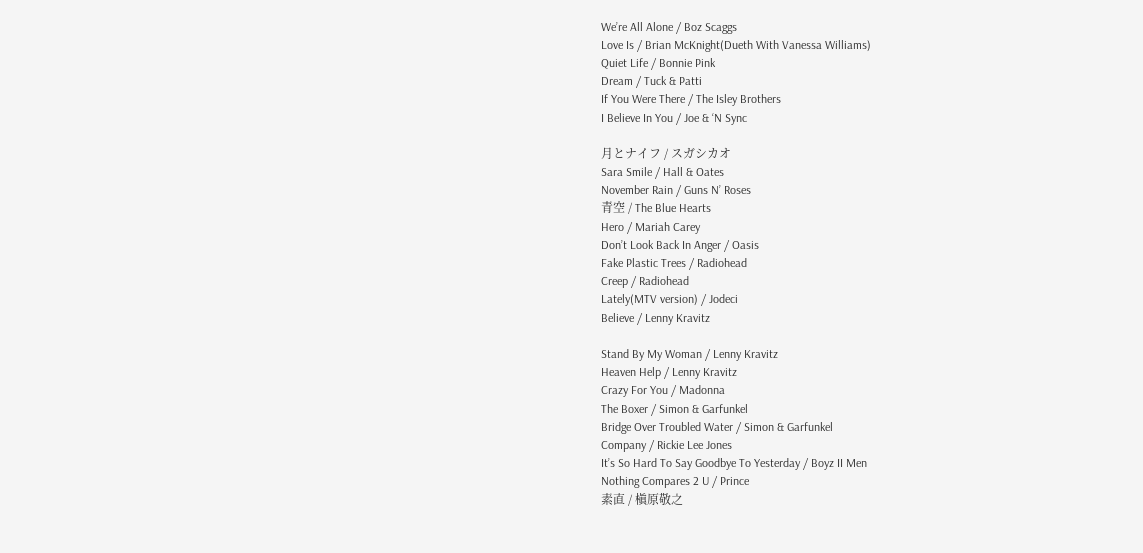We’re All Alone / Boz Scaggs
Love Is / Brian McKnight(Dueth With Vanessa Williams)
Quiet Life / Bonnie Pink
Dream / Tuck & Patti
If You Were There / The Isley Brothers
I Believe In You / Joe & ‘N Sync

月とナイフ / スガシカオ
Sara Smile / Hall & Oates
November Rain / Guns N’ Roses
青空 / The Blue Hearts
Hero / Mariah Carey
Don’t Look Back In Anger / Oasis
Fake Plastic Trees / Radiohead
Creep / Radiohead
Lately(MTV version) / Jodeci
Believe / Lenny Kravitz

Stand By My Woman / Lenny Kravitz
Heaven Help / Lenny Kravitz
Crazy For You / Madonna
The Boxer / Simon & Garfunkel
Bridge Over Troubled Water / Simon & Garfunkel
Company / Rickie Lee Jones
It’s So Hard To Say Goodbye To Yesterday / Boyz II Men
Nothing Compares 2 U / Prince
素直 / 槇原敬之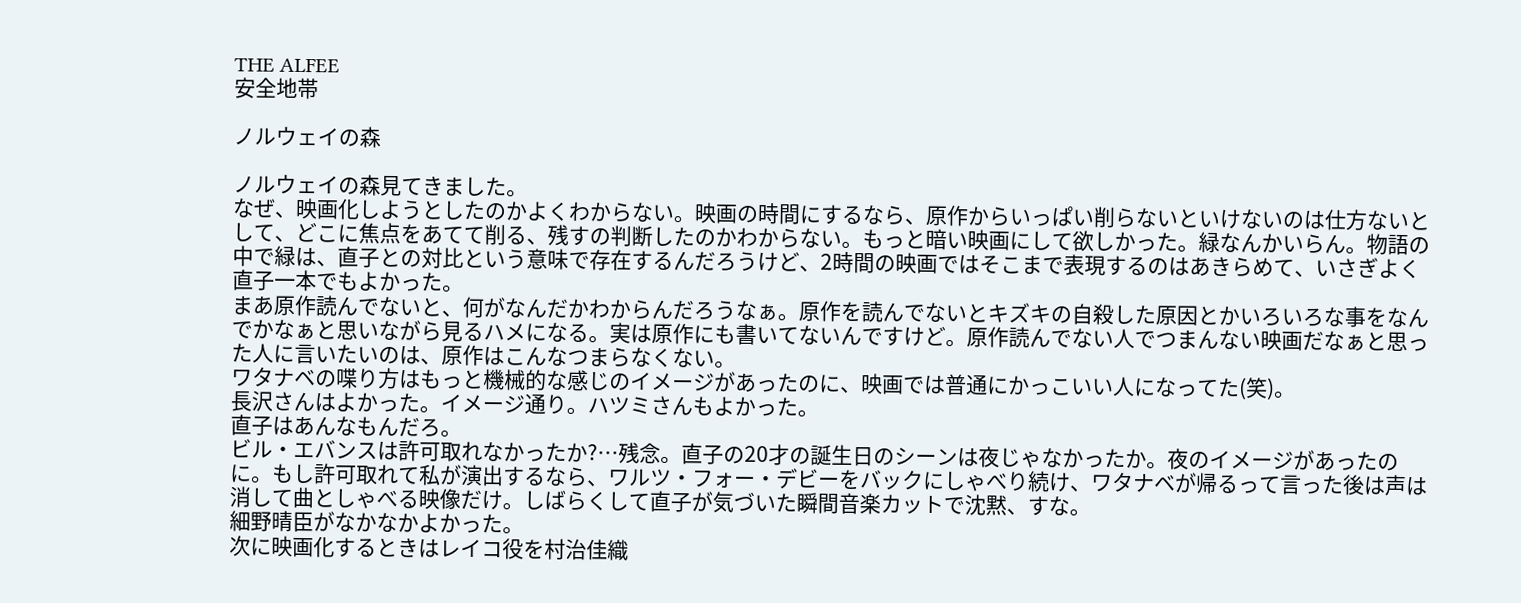THE ALFEE
安全地帯

ノルウェイの森

ノルウェイの森見てきました。
なぜ、映画化しようとしたのかよくわからない。映画の時間にするなら、原作からいっぱい削らないといけないのは仕方ないとして、どこに焦点をあてて削る、残すの判断したのかわからない。もっと暗い映画にして欲しかった。緑なんかいらん。物語の中で緑は、直子との対比という意味で存在するんだろうけど、2時間の映画ではそこまで表現するのはあきらめて、いさぎよく直子一本でもよかった。
まあ原作読んでないと、何がなんだかわからんだろうなぁ。原作を読んでないとキズキの自殺した原因とかいろいろな事をなんでかなぁと思いながら見るハメになる。実は原作にも書いてないんですけど。原作読んでない人でつまんない映画だなぁと思った人に言いたいのは、原作はこんなつまらなくない。
ワタナベの喋り方はもっと機械的な感じのイメージがあったのに、映画では普通にかっこいい人になってた(笑)。
長沢さんはよかった。イメージ通り。ハツミさんもよかった。
直子はあんなもんだろ。
ビル・エバンスは許可取れなかったか?…残念。直子の20才の誕生日のシーンは夜じゃなかったか。夜のイメージがあったのに。もし許可取れて私が演出するなら、ワルツ・フォー・デビーをバックにしゃべり続け、ワタナベが帰るって言った後は声は消して曲としゃべる映像だけ。しばらくして直子が気づいた瞬間音楽カットで沈黙、すな。
細野晴臣がなかなかよかった。
次に映画化するときはレイコ役を村治佳織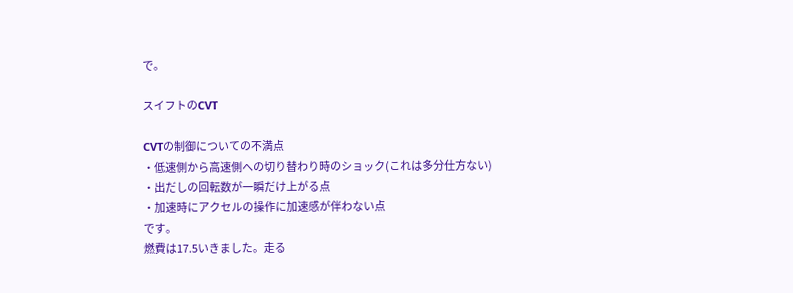で。

スイフトのCVT

CVTの制御についての不満点
・低速側から高速側への切り替わり時のショック(これは多分仕方ない)
・出だしの回転数が一瞬だけ上がる点
・加速時にアクセルの操作に加速感が伴わない点
です。
燃費は17.5いきました。走る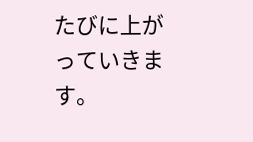たびに上がっていきます。